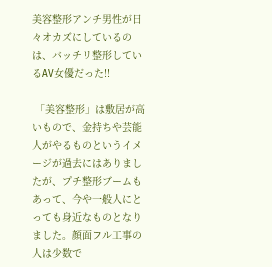美容整形アンチ男性が日々オカズにしているのは、バッチリ整形しているAV女優だった!!

 「美容整形」は敷居が高いもので、金持ちや芸能人がやるものというイメージが過去にはありましたが、プチ整形ブームもあって、今や一般人にとっても身近なものとなりました。顔面フル工事の人は少数で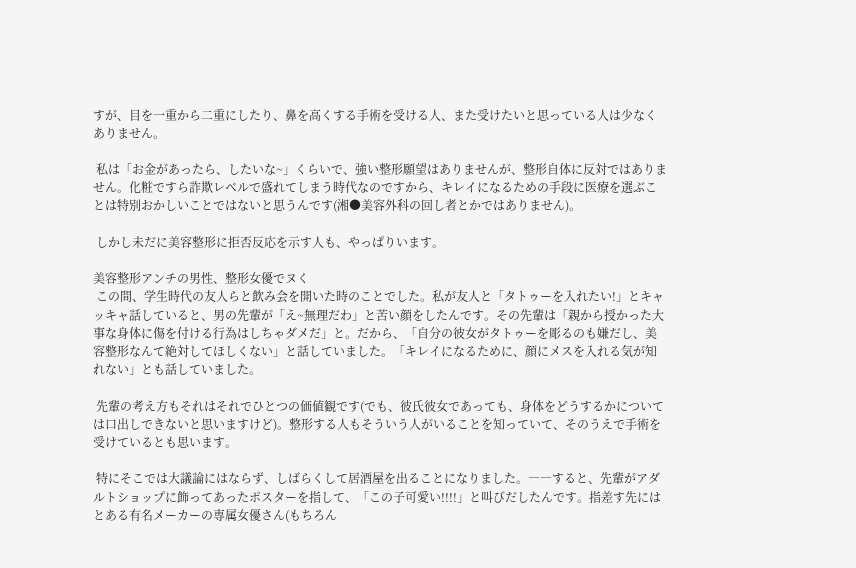すが、目を一重から二重にしたり、鼻を高くする手術を受ける人、また受けたいと思っている人は少なくありません。

 私は「お金があったら、したいな~」くらいで、強い整形願望はありませんが、整形自体に反対ではありません。化粧ですら詐欺レベルで盛れてしまう時代なのですから、キレイになるための手段に医療を選ぶことは特別おかしいことではないと思うんです(湘●美容外科の回し者とかではありません)。

 しかし未だに美容整形に拒否反応を示す人も、やっぱりいます。

美容整形アンチの男性、整形女優でヌく
 この間、学生時代の友人らと飲み会を開いた時のことでした。私が友人と「タトゥーを入れたい!」とキャッキャ話していると、男の先輩が「え~無理だわ」と苦い顔をしたんです。その先輩は「親から授かった大事な身体に傷を付ける行為はしちゃダメだ」と。だから、「自分の彼女がタトゥーを彫るのも嫌だし、美容整形なんて絶対してほしくない」と話していました。「キレイになるために、顔にメスを入れる気が知れない」とも話していました。

 先輩の考え方もそれはそれでひとつの価値観です(でも、彼氏彼女であっても、身体をどうするかについては口出しできないと思いますけど)。整形する人もそういう人がいることを知っていて、そのうえで手術を受けているとも思います。

 特にそこでは大議論にはならず、しばらくして居酒屋を出ることになりました。――すると、先輩がアダルトショップに飾ってあったポスターを指して、「この子可愛い!!!!」と叫びだしたんです。指差す先にはとある有名メーカーの専属女優さん(もちろん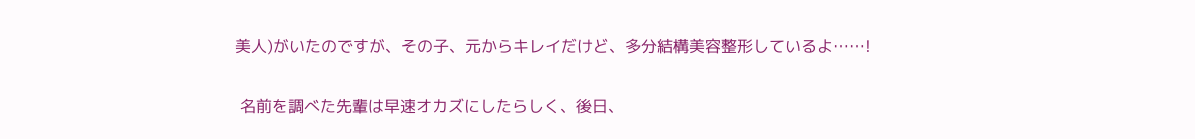美人)がいたのですが、その子、元からキレイだけど、多分結構美容整形しているよ……!

 名前を調べた先輩は早速オカズにしたらしく、後日、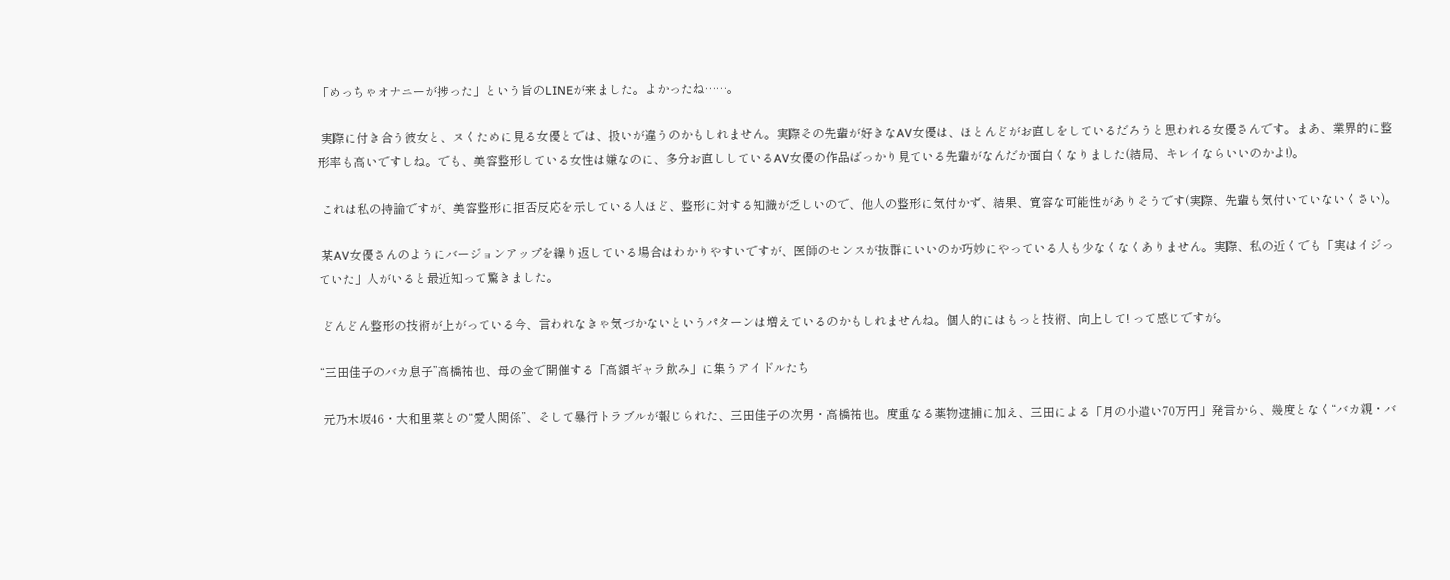「めっちゃオナニーが捗った」という旨のLINEが来ました。よかったね……。

 実際に付き合う彼女と、ヌくために見る女優とでは、扱いが違うのかもしれません。実際その先輩が好きなAV女優は、ほとんどがお直しをしているだろうと思われる女優さんです。まあ、業界的に整形率も高いですしね。でも、美容整形している女性は嫌なのに、多分お直ししているAV女優の作品ばっかり見ている先輩がなんだか面白くなりました(結局、キレイならいいのかよ!)。

 これは私の持論ですが、美容整形に拒否反応を示している人ほど、整形に対する知識が乏しいので、他人の整形に気付かず、結果、寛容な可能性がありそうです(実際、先輩も気付いていないくさい)。

 某AV女優さんのようにバージョンアップを繰り返している場合はわかりやすいですが、医師のセンスが抜群にいいのか巧妙にやっている人も少なくなくありません。実際、私の近くでも「実はイジっていた」人がいると最近知って驚きました。

 どんどん整形の技術が上がっている今、言われなきゃ気づかないというパターンは増えているのかもしれませんね。個人的にはもっと技術、向上して! って感じですが。

“三田佳子のバカ息子”高橋祐也、母の金で開催する「高額ギャラ飲み」に集うアイドルたち

 元乃木坂46・大和里菜との“愛人関係”、そして暴行トラブルが報じられた、三田佳子の次男・高橋祐也。度重なる薬物逮捕に加え、三田による「月の小遣い70万円」発言から、幾度となく“バカ親・バ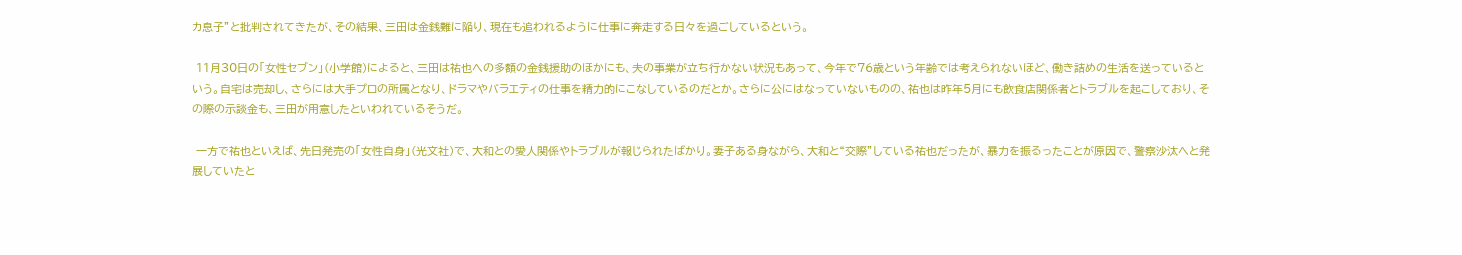カ息子”と批判されてきたが、その結果、三田は金銭難に陥り、現在も追われるように仕事に奔走する日々を過ごしているという。

 11月30日の「女性セブン」(小学館)によると、三田は祐也への多額の金銭援助のほかにも、夫の事業が立ち行かない状況もあって、今年で76歳という年齢では考えられないほど、働き詰めの生活を送っているという。自宅は売却し、さらには大手プロの所属となり、ドラマやバラエティの仕事を精力的にこなしているのだとか。さらに公にはなっていないものの、祐也は昨年5月にも飲食店関係者とトラブルを起こしており、その際の示談金も、三田が用意したといわれているそうだ。

 一方で祐也といえば、先日発売の「女性自身」(光文社)で、大和との愛人関係やトラブルが報じられたばかり。妻子ある身ながら、大和と“交際”している祐也だったが、暴力を振るったことが原因で、警察沙汰へと発展していたと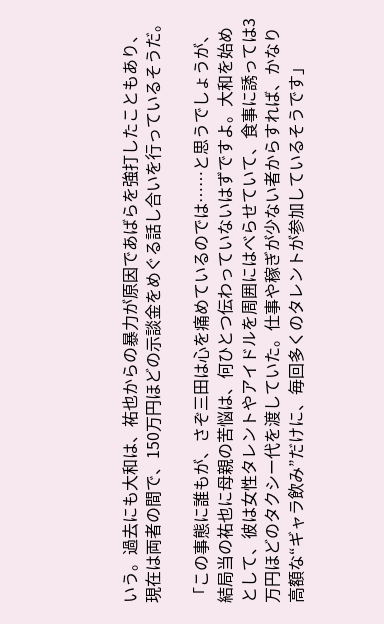いう。過去にも大和は、祐也からの暴力が原因であばらを強打したこともあり、現在は両者の間で、150万円ほどの示談金をめぐる話し合いを行っているそうだ。

「この事態に誰もが、さぞ三田は心を痛めているのでは……と思うでしょうが、結局当の祐也に母親の苦悩は、何ひとつ伝わっていないはずですよ。大和を始めとして、彼は女性タレントやアイドルを周囲にはべらせていて、食事に誘っては3万円ほどのタクシー代を渡していた。仕事や稼ぎが少ない者からすれば、かなり高額な“ギャラ飲み”だけに、毎回多くのタレントが参加しているそうです」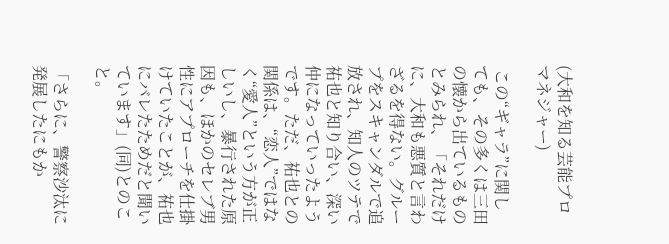(大和を知る芸能プロマネジャー)

 この“ギャラ”に関しても、その多くは三田の懐から出ているものとみられ、「それだけに、大和も悪質と言わざるを得ない。グループをスキャンダルで追放され、知人のツテで祐也と知り合い、深い仲になっていったようです。ただ、祐也との関係は、“恋人”ではなく“愛人”という方が正しいし、暴行された原因も、ほかのセレブ男性にアプローチを仕掛けていたことが、祐也にバレたためだと聞いています」(同)とのこと。

「さらに、警察沙汰に発展したにもか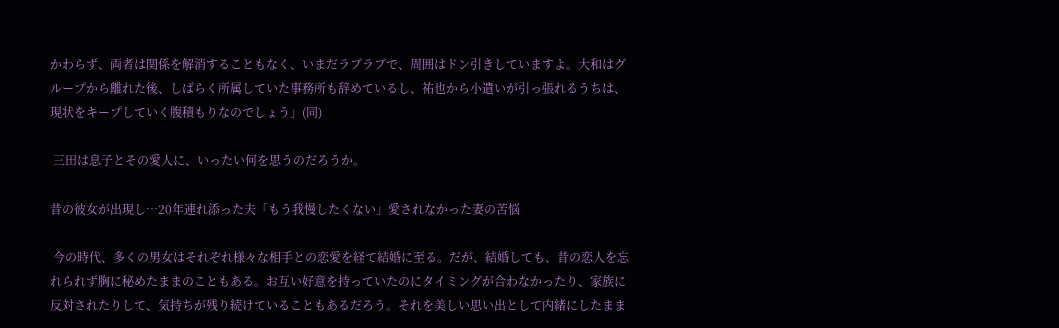かわらず、両者は関係を解消することもなく、いまだラブラブで、周囲はドン引きしていますよ。大和はグループから離れた後、しばらく所属していた事務所も辞めているし、祐也から小遣いが引っ張れるうちは、現状をキープしていく腹積もりなのでしょう」(同)

 三田は息子とその愛人に、いったい何を思うのだろうか。

昔の彼女が出現し…20年連れ添った夫「もう我慢したくない」愛されなかった妻の苦悩

 今の時代、多くの男女はそれぞれ様々な相手との恋愛を経て結婚に至る。だが、結婚しても、昔の恋人を忘れられず胸に秘めたままのこともある。お互い好意を持っていたのにタイミングが合わなかったり、家族に反対されたりして、気持ちが残り続けていることもあるだろう。それを美しい思い出として内緒にしたまま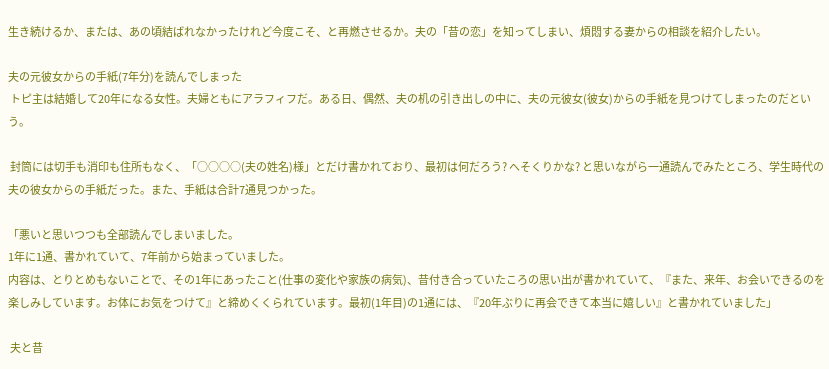生き続けるか、または、あの頃結ばれなかったけれど今度こそ、と再燃させるか。夫の「昔の恋」を知ってしまい、煩悶する妻からの相談を紹介したい。

夫の元彼女からの手紙(7年分)を読んでしまった
 トピ主は結婚して20年になる女性。夫婦ともにアラフィフだ。ある日、偶然、夫の机の引き出しの中に、夫の元彼女(彼女)からの手紙を見つけてしまったのだという。

 封筒には切手も消印も住所もなく、「○○○○(夫の姓名)様」とだけ書かれており、最初は何だろう? へそくりかな? と思いながら一通読んでみたところ、学生時代の夫の彼女からの手紙だった。また、手紙は合計7通見つかった。

「悪いと思いつつも全部読んでしまいました。
1年に1通、書かれていて、7年前から始まっていました。
内容は、とりとめもないことで、その1年にあったこと(仕事の変化や家族の病気)、昔付き合っていたころの思い出が書かれていて、『また、来年、お会いできるのを楽しみしています。お体にお気をつけて』と締めくくられています。最初(1年目)の1通には、『20年ぶりに再会できて本当に嬉しい』と書かれていました」

 夫と昔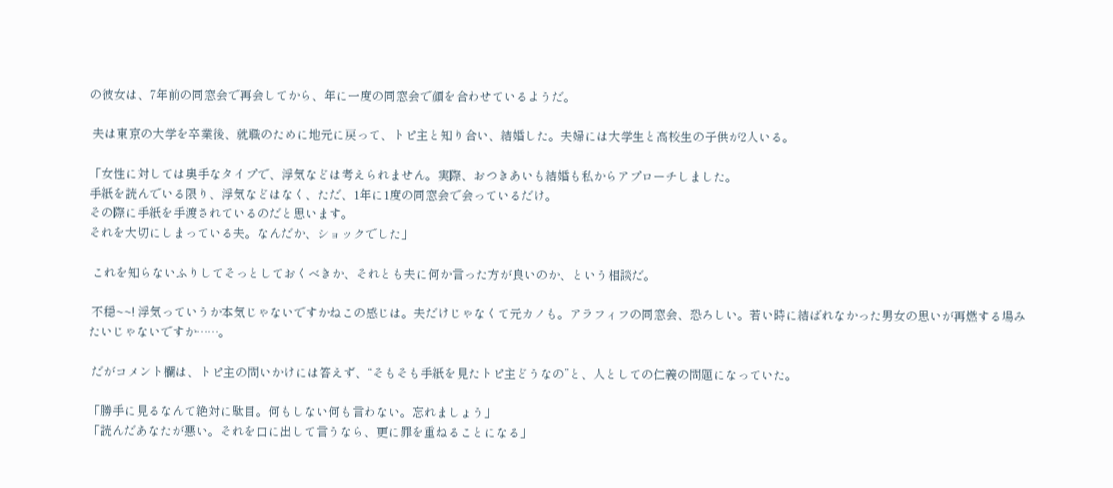の彼女は、7年前の同窓会で再会してから、年に一度の同窓会で顔を合わせているようだ。

 夫は東京の大学を卒業後、就職のために地元に戻って、トピ主と知り合い、結婚した。夫婦には大学生と高校生の子供が2人いる。

「女性に対しては奥手なタイプで、浮気などは考えられません。実際、おつきあいも結婚も私からアプローチしました。
手紙を読んでいる限り、浮気などはなく、ただ、1年に1度の同窓会で会っているだけ。
その際に手紙を手渡されているのだと思います。
それを大切にしまっている夫。なんだか、ショックでした」

 これを知らないふりしてそっとしておくべきか、それとも夫に何か言った方が良いのか、という相談だ。

 不穏~~! 浮気っていうか本気じゃないですかねこの感じは。夫だけじゃなくて元カノも。アラフィフの同窓会、恐ろしい。若い時に結ばれなかった男女の思いが再燃する場みたいじゃないですか……。

 だがコメント欄は、トピ主の問いかけには答えず、“そもそも手紙を見たトピ主どうなの”と、人としての仁義の問題になっていた。

「勝手に見るなんて絶対に駄目。何もしない何も言わない。忘れましょう」
「読んだあなたが悪い。それを口に出して言うなら、更に罪を重ねることになる」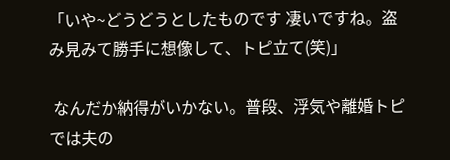「いや~どうどうとしたものです 凄いですね。盗み見みて勝手に想像して、トピ立て(笑)」

 なんだか納得がいかない。普段、浮気や離婚トピでは夫の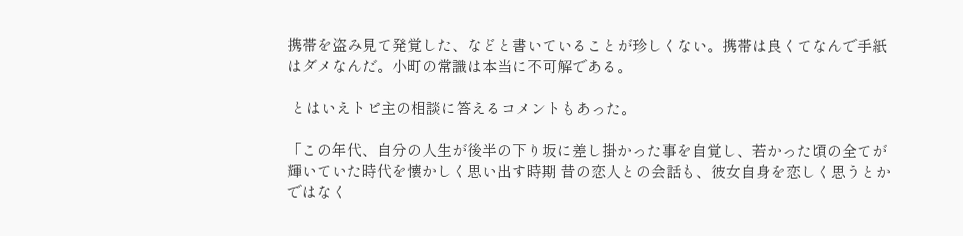携帯を盗み見て発覚した、などと書いていることが珍しくない。携帯は良くてなんで手紙はダメなんだ。小町の常識は本当に不可解である。

 とはいえトピ主の相談に答えるコメントもあった。

「この年代、自分の人生が後半の下り坂に差し掛かった事を自覚し、若かった頃の全てが輝いていた時代を懐かしく思い出す時期 昔の恋人との会話も、彼女自身を恋しく思うとかではなく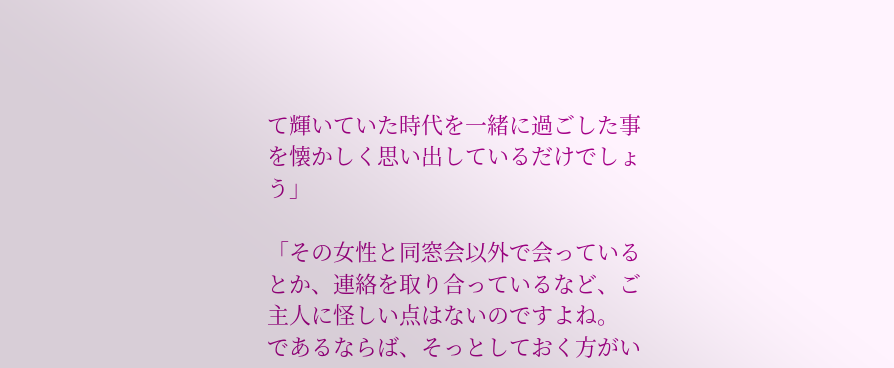て輝いていた時代を一緒に過ごした事を懐かしく思い出しているだけでしょう」

「その女性と同窓会以外で会っているとか、連絡を取り合っているなど、ご主人に怪しい点はないのですよね。
であるならば、そっとしておく方がい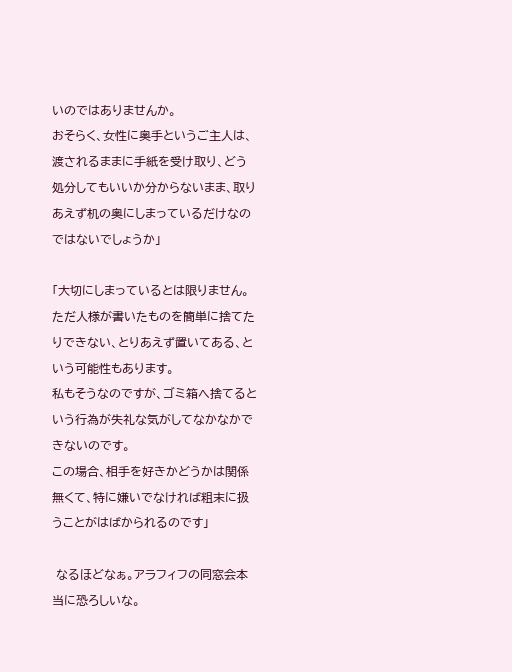いのではありませんか。
おそらく、女性に奥手というご主人は、渡されるままに手紙を受け取り、どう処分してもいいか分からないまま、取りあえず机の奥にしまっているだけなのではないでしょうか」

「大切にしまっているとは限りません。
ただ人様が書いたものを簡単に捨てたりできない、とりあえず置いてある、という可能性もあります。
私もそうなのですが、ゴミ箱へ捨てるという行為が失礼な気がしてなかなかできないのです。
この場合、相手を好きかどうかは関係無くて、特に嫌いでなければ粗末に扱うことがはばかられるのです」

 なるほどなぁ。アラフィフの同窓会本当に恐ろしいな。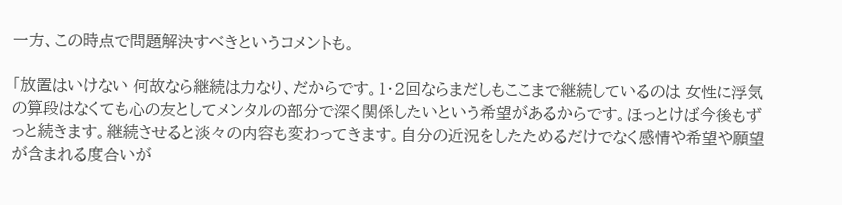一方、この時点で問題解決すべきというコメントも。

「放置はいけない 何故なら継続は力なり、だからです。1・2回ならまだしもここまで継続しているのは 女性に浮気の算段はなくても心の友としてメンタルの部分で深く関係したいという希望があるからです。ほっとけば今後もずっと続きます。継続させると淡々の内容も変わってきます。自分の近況をしたためるだけでなく感情や希望や願望が含まれる度合いが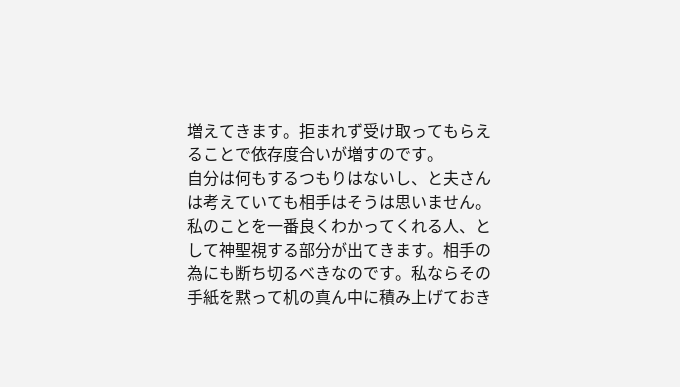増えてきます。拒まれず受け取ってもらえることで依存度合いが増すのです。
自分は何もするつもりはないし、と夫さんは考えていても相手はそうは思いません。私のことを一番良くわかってくれる人、として神聖視する部分が出てきます。相手の為にも断ち切るべきなのです。私ならその手紙を黙って机の真ん中に積み上げておき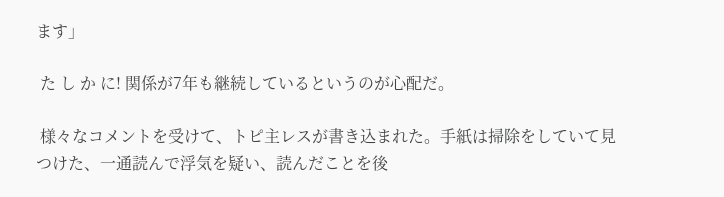ます」

 た し か に! 関係が7年も継続しているというのが心配だ。

 様々なコメントを受けて、トピ主レスが書き込まれた。手紙は掃除をしていて見つけた、一通読んで浮気を疑い、読んだことを後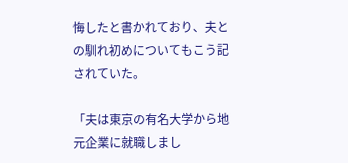悔したと書かれており、夫との馴れ初めについてもこう記されていた。

「夫は東京の有名大学から地元企業に就職しまし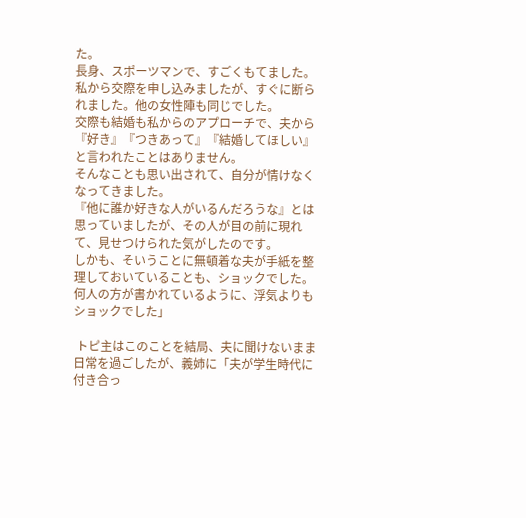た。
長身、スポーツマンで、すごくもてました。
私から交際を申し込みましたが、すぐに断られました。他の女性陣も同じでした。
交際も結婚も私からのアプローチで、夫から『好き』『つきあって』『結婚してほしい』と言われたことはありません。
そんなことも思い出されて、自分が情けなくなってきました。
『他に誰か好きな人がいるんだろうな』とは思っていましたが、その人が目の前に現れて、見せつけられた気がしたのです。
しかも、そいうことに無頓着な夫が手紙を整理しておいていることも、ショックでした。
何人の方が書かれているように、浮気よりもショックでした」

 トピ主はこのことを結局、夫に聞けないまま日常を過ごしたが、義姉に「夫が学生時代に付き合っ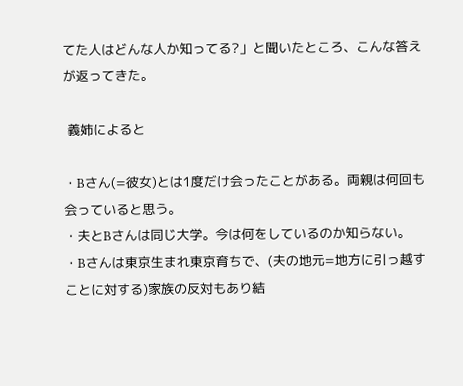てた人はどんな人か知ってる?」と聞いたところ、こんな答えが返ってきた。

 義姉によると

・Bさん(=彼女)とは1度だけ会ったことがある。両親は何回も会っていると思う。
・夫とBさんは同じ大学。今は何をしているのか知らない。
・Bさんは東京生まれ東京育ちで、(夫の地元=地方に引っ越すことに対する)家族の反対もあり結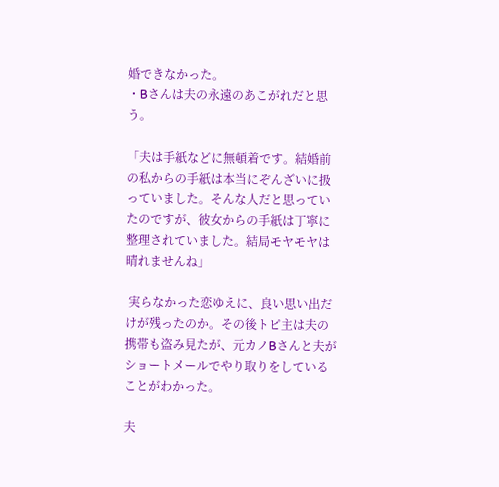婚できなかった。
・Bさんは夫の永遠のあこがれだと思う。

「夫は手紙などに無頓着です。結婚前の私からの手紙は本当にぞんざいに扱っていました。そんな人だと思っていたのですが、彼女からの手紙は丁寧に整理されていました。結局モヤモヤは晴れませんね」

 実らなかった恋ゆえに、良い思い出だけが残ったのか。その後トピ主は夫の携帯も盗み見たが、元カノBさんと夫がショートメールでやり取りをしていることがわかった。

夫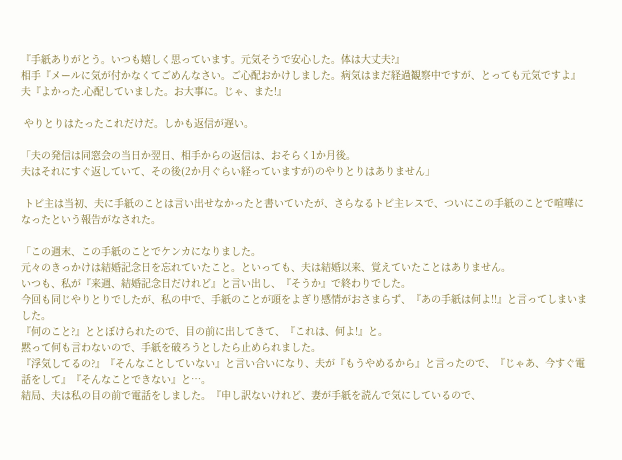『手紙ありがとう。いつも嬉しく思っています。元気そうで安心した。体は大丈夫?』
相手『メールに気が付かなくてごめんなさい。ご心配おかけしました。病気はまだ経過観察中ですが、とっても元気ですよ』
夫『よかった.心配していました。お大事に。じゃ、また!』

 やりとりはたったこれだけだ。しかも返信が遅い。

「夫の発信は同窓会の当日か翌日、相手からの返信は、おそらく1か月後。
夫はそれにすぐ返していて、その後(2か月ぐらい経っていますが)のやりとりはありません」

 トピ主は当初、夫に手紙のことは言い出せなかったと書いていたが、さらなるトピ主レスで、ついにこの手紙のことで喧嘩になったという報告がなされた。

「この週末、この手紙のことでケンカになりました。
元々のきっかけは結婚記念日を忘れていたこと。といっても、夫は結婚以来、覚えていたことはありません。
いつも、私が『来週、結婚記念日だけれど』と言い出し、『そうか』で終わりでした。
今回も同じやりとりでしたが、私の中で、手紙のことが頭をよぎり感情がおさまらず、『あの手紙は何よ!!』と言ってしまいました。
『何のこと?』ととぼけられたので、目の前に出してきて、『これは、何よ!』と。
黙って何も言わないので、手紙を破ろうとしたら止められました。
『浮気してるの?』『そんなことしていない』と言い合いになり、夫が『もうやめるから』と言ったので、『じゃあ、今すぐ電話をして』『そんなことできない』と…。
結局、夫は私の目の前で電話をしました。『申し訳ないけれど、妻が手紙を読んで気にしているので、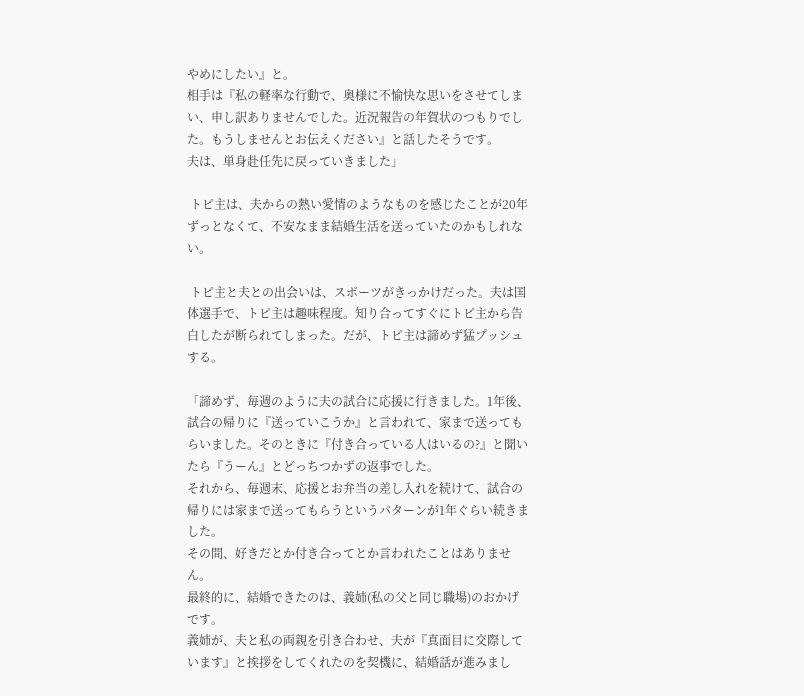やめにしたい』と。
相手は『私の軽率な行動で、奥様に不愉快な思いをさせてしまい、申し訳ありませんでした。近況報告の年賀状のつもりでした。もうしませんとお伝えください』と話したそうです。
夫は、単身赴任先に戻っていきました」

 トピ主は、夫からの熱い愛情のようなものを感じたことが20年ずっとなくて、不安なまま結婚生活を送っていたのかもしれない。

 トピ主と夫との出会いは、スポーツがきっかけだった。夫は国体選手で、トピ主は趣味程度。知り合ってすぐにトピ主から告白したが断られてしまった。だが、トピ主は諦めず猛プッシュする。

「諦めず、毎週のように夫の試合に応援に行きました。1年後、試合の帰りに『送っていこうか』と言われて、家まで送ってもらいました。そのときに『付き合っている人はいるの?』と聞いたら『うーん』とどっちつかずの返事でした。
それから、毎週末、応援とお弁当の差し入れを続けて、試合の帰りには家まで送ってもらうというパターンが1年ぐらい続きました。
その間、好きだとか付き合ってとか言われたことはありません。
最終的に、結婚できたのは、義姉(私の父と同じ職場)のおかげです。
義姉が、夫と私の両親を引き合わせ、夫が『真面目に交際しています』と挨拶をしてくれたのを契機に、結婚話が進みまし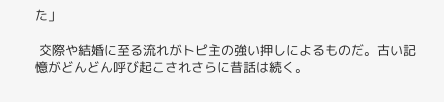た」

 交際や結婚に至る流れがトピ主の強い押しによるものだ。古い記憶がどんどん呼び起こされさらに昔話は続く。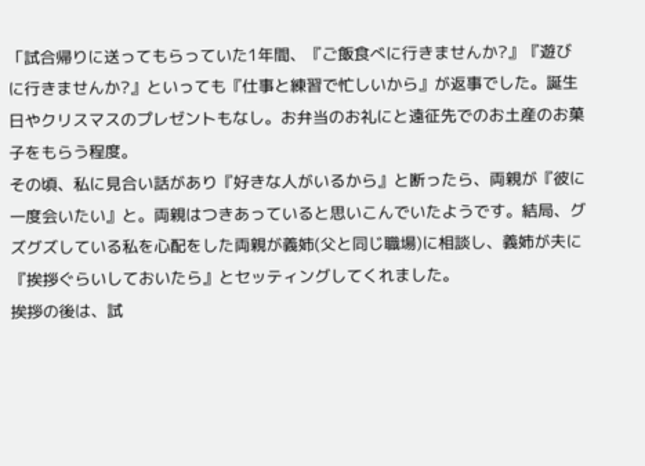「試合帰りに送ってもらっていた1年間、『ご飯食べに行きませんか?』『遊びに行きませんか?』といっても『仕事と練習で忙しいから』が返事でした。誕生日やクリスマスのプレゼントもなし。お弁当のお礼にと遠征先でのお土産のお菓子をもらう程度。
その頃、私に見合い話があり『好きな人がいるから』と断ったら、両親が『彼に一度会いたい』と。両親はつきあっていると思いこんでいたようです。結局、グズグズしている私を心配をした両親が義姉(父と同じ職場)に相談し、義姉が夫に『挨拶ぐらいしておいたら』とセッティングしてくれました。
挨拶の後は、試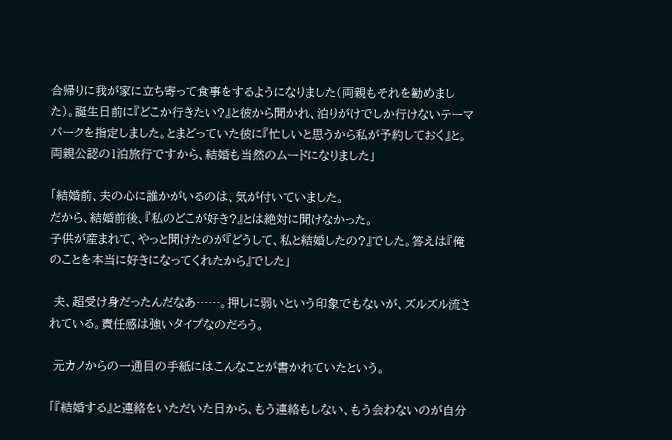合帰りに我が家に立ち寄って食事をするようになりました(両親もそれを勧めました)。誕生日前に『どこか行きたい?』と彼から聞かれ、泊りがけでしか行けないテーマパークを指定しました。とまどっていた彼に『忙しいと思うから私が予約しておく』と。両親公認の1泊旅行ですから、結婚も当然のムードになりました」

「結婚前、夫の心に誰かがいるのは、気が付いていました。
だから、結婚前後、『私のどこが好き?』とは絶対に聞けなかった。
子供が産まれて、やっと聞けたのが『どうして、私と結婚したの?』でした。答えは『俺のことを本当に好きになってくれたから』でした」

 夫、超受け身だったんだなあ……。押しに弱いという印象でもないが、ズルズル流されている。責任感は強いタイプなのだろう。

 元カノからの一通目の手紙にはこんなことが書かれていたという。

「『結婚する』と連絡をいただいた日から、もう連絡もしない、もう会わないのが自分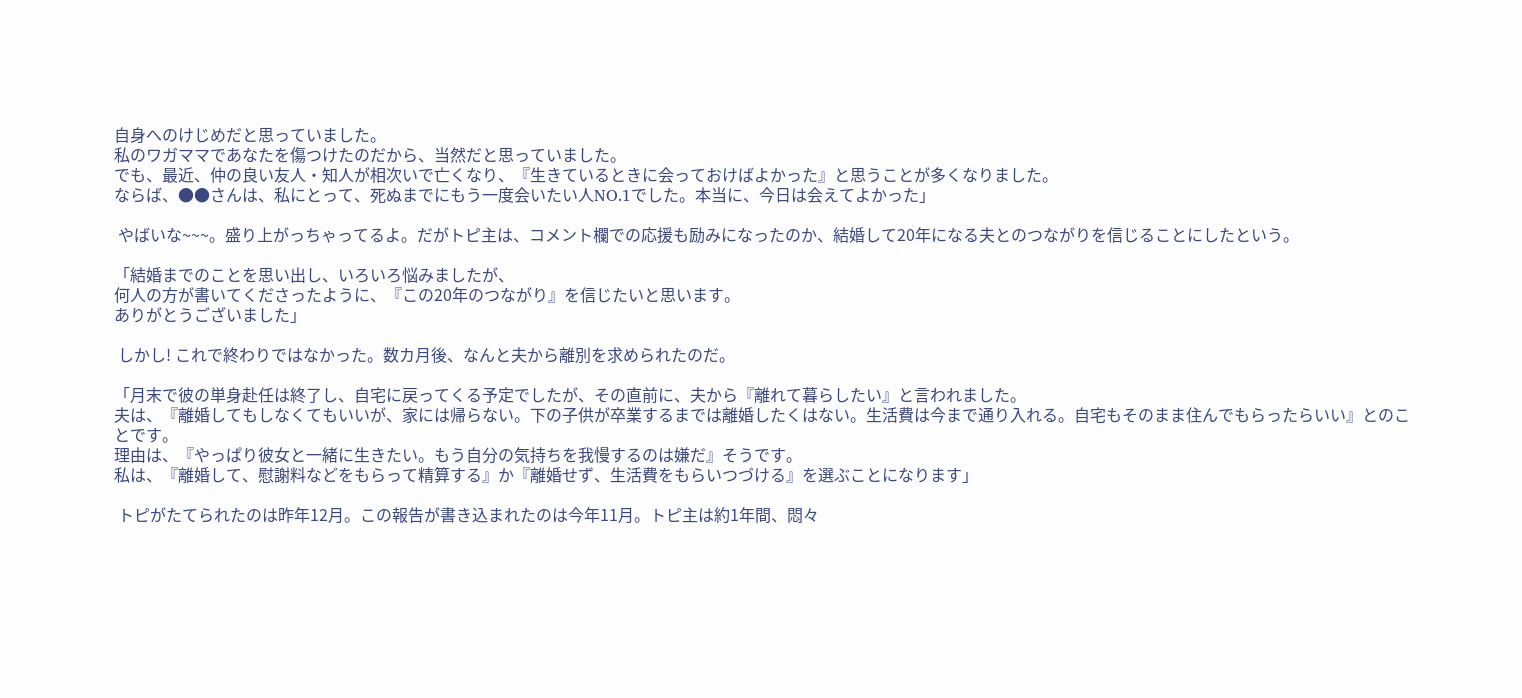自身へのけじめだと思っていました。
私のワガママであなたを傷つけたのだから、当然だと思っていました。
でも、最近、仲の良い友人・知人が相次いで亡くなり、『生きているときに会っておけばよかった』と思うことが多くなりました。
ならば、●●さんは、私にとって、死ぬまでにもう一度会いたい人NO.1でした。本当に、今日は会えてよかった」

 やばいな~~~。盛り上がっちゃってるよ。だがトピ主は、コメント欄での応援も励みになったのか、結婚して20年になる夫とのつながりを信じることにしたという。

「結婚までのことを思い出し、いろいろ悩みましたが、
何人の方が書いてくださったように、『この20年のつながり』を信じたいと思います。
ありがとうございました」

 しかし! これで終わりではなかった。数カ月後、なんと夫から離別を求められたのだ。

「月末で彼の単身赴任は終了し、自宅に戻ってくる予定でしたが、その直前に、夫から『離れて暮らしたい』と言われました。
夫は、『離婚してもしなくてもいいが、家には帰らない。下の子供が卒業するまでは離婚したくはない。生活費は今まで通り入れる。自宅もそのまま住んでもらったらいい』とのことです。
理由は、『やっぱり彼女と一緒に生きたい。もう自分の気持ちを我慢するのは嫌だ』そうです。
私は、『離婚して、慰謝料などをもらって精算する』か『離婚せず、生活費をもらいつづける』を選ぶことになります」

 トピがたてられたのは昨年12月。この報告が書き込まれたのは今年11月。トピ主は約1年間、悶々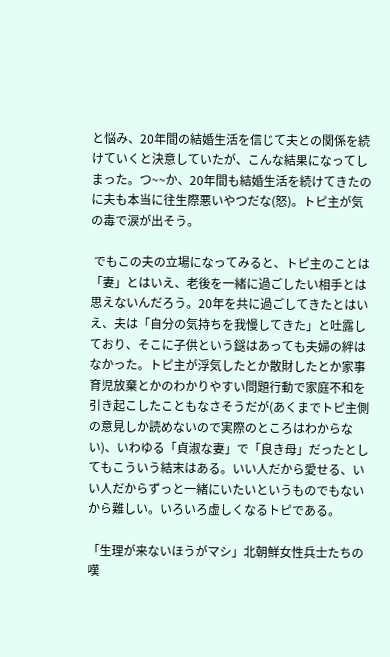と悩み、20年間の結婚生活を信じて夫との関係を続けていくと決意していたが、こんな結果になってしまった。つ~~か、20年間も結婚生活を続けてきたのに夫も本当に往生際悪いやつだな(怒)。トピ主が気の毒で涙が出そう。

 でもこの夫の立場になってみると、トピ主のことは「妻」とはいえ、老後を一緒に過ごしたい相手とは思えないんだろう。20年を共に過ごしてきたとはいえ、夫は「自分の気持ちを我慢してきた」と吐露しており、そこに子供という鎹はあっても夫婦の絆はなかった。トピ主が浮気したとか散財したとか家事育児放棄とかのわかりやすい問題行動で家庭不和を引き起こしたこともなさそうだが(あくまでトピ主側の意見しか読めないので実際のところはわからない)、いわゆる「貞淑な妻」で「良き母」だったとしてもこういう結末はある。いい人だから愛せる、いい人だからずっと一緒にいたいというものでもないから難しい。いろいろ虚しくなるトピである。

「生理が来ないほうがマシ」北朝鮮女性兵士たちの嘆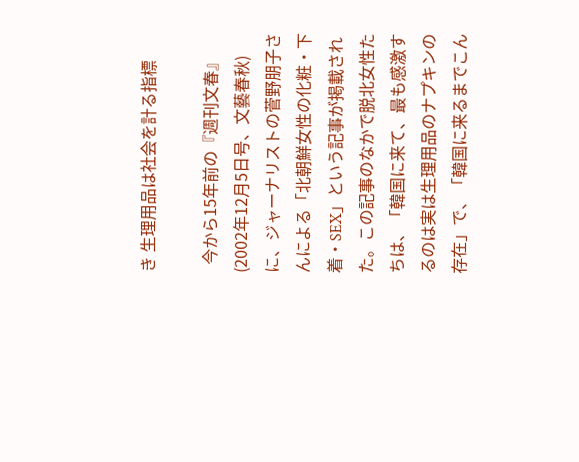き 生理用品は社会を計る指標

  今から15年前の『週刊文春』(2002年12月5日号、文藝春秋)に、ジャーナリストの菅野朋子さんによる「北朝鮮女性の化粧・下着・SEX」という記事が掲載された。この記事のなかで脱北女性たちは、「韓国に来て、最も感激するのは実は生理用品のナプキンの存在」で、「韓国に来るまでこん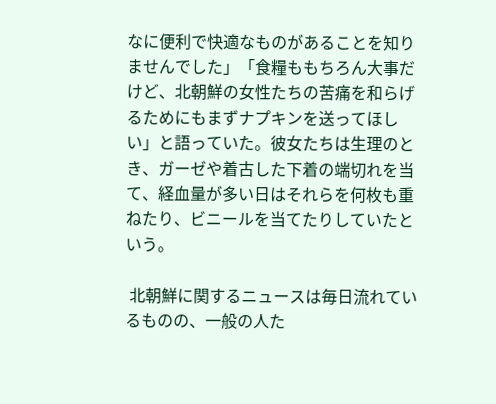なに便利で快適なものがあることを知りませんでした」「食糧ももちろん大事だけど、北朝鮮の女性たちの苦痛を和らげるためにもまずナプキンを送ってほしい」と語っていた。彼女たちは生理のとき、ガーゼや着古した下着の端切れを当て、経血量が多い日はそれらを何枚も重ねたり、ビニールを当てたりしていたという。

 北朝鮮に関するニュースは毎日流れているものの、一般の人た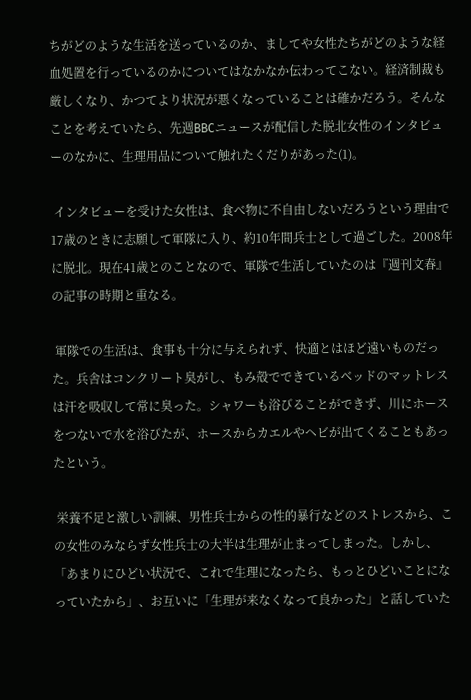ちがどのような生活を送っているのか、ましてや女性たちがどのような経血処置を行っているのかについてはなかなか伝わってこない。経済制裁も厳しくなり、かつてより状況が悪くなっていることは確かだろう。そんなことを考えていたら、先週BBCニュースが配信した脱北女性のインタビューのなかに、生理用品について触れたくだりがあった(1)。

 インタビューを受けた女性は、食べ物に不自由しないだろうという理由で17歳のときに志願して軍隊に入り、約10年間兵士として過ごした。2008年に脱北。現在41歳とのことなので、軍隊で生活していたのは『週刊文春』の記事の時期と重なる。

 軍隊での生活は、食事も十分に与えられず、快適とはほど遠いものだった。兵舎はコンクリート臭がし、もみ殻でできているベッドのマットレスは汗を吸収して常に臭った。シャワーも浴びることができず、川にホースをつないで水を浴びたが、ホースからカエルやヘビが出てくることもあったという。

 栄養不足と激しい訓練、男性兵士からの性的暴行などのストレスから、この女性のみならず女性兵士の大半は生理が止まってしまった。しかし、「あまりにひどい状況で、これで生理になったら、もっとひどいことになっていたから」、お互いに「生理が来なくなって良かった」と話していた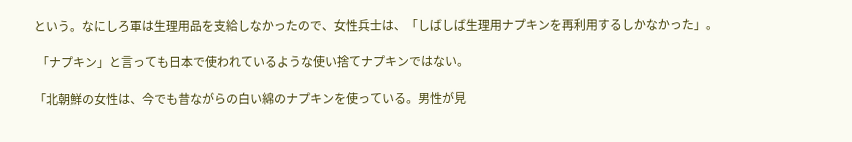という。なにしろ軍は生理用品を支給しなかったので、女性兵士は、「しばしば生理用ナプキンを再利用するしかなかった」。

 「ナプキン」と言っても日本で使われているような使い捨てナプキンではない。

「北朝鮮の女性は、今でも昔ながらの白い綿のナプキンを使っている。男性が見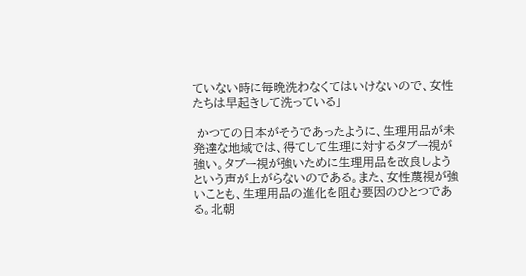ていない時に毎晩洗わなくてはいけないので、女性たちは早起きして洗っている」

 かつての日本がそうであったように、生理用品が未発達な地域では、得てして生理に対するタブー視が強い。タブー視が強いために生理用品を改良しようという声が上がらないのである。また、女性蔑視が強いことも、生理用品の進化を阻む要因のひとつである。北朝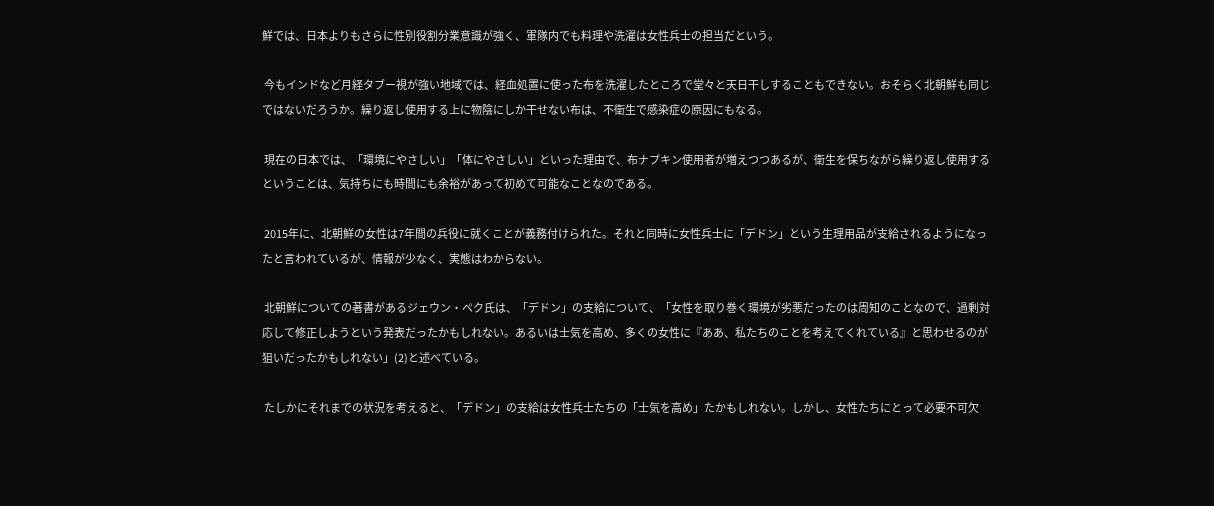鮮では、日本よりもさらに性別役割分業意識が強く、軍隊内でも料理や洗濯は女性兵士の担当だという。

 今もインドなど月経タブー視が強い地域では、経血処置に使った布を洗濯したところで堂々と天日干しすることもできない。おそらく北朝鮮も同じではないだろうか。繰り返し使用する上に物陰にしか干せない布は、不衛生で感染症の原因にもなる。

 現在の日本では、「環境にやさしい」「体にやさしい」といった理由で、布ナプキン使用者が増えつつあるが、衛生を保ちながら繰り返し使用するということは、気持ちにも時間にも余裕があって初めて可能なことなのである。

 2015年に、北朝鮮の女性は7年間の兵役に就くことが義務付けられた。それと同時に女性兵士に「デドン」という生理用品が支給されるようになったと言われているが、情報が少なく、実態はわからない。

 北朝鮮についての著書があるジェウン・ペク氏は、「デドン」の支給について、「女性を取り巻く環境が劣悪だったのは周知のことなので、過剰対応して修正しようという発表だったかもしれない。あるいは士気を高め、多くの女性に『ああ、私たちのことを考えてくれている』と思わせるのが狙いだったかもしれない」(2)と述べている。

 たしかにそれまでの状況を考えると、「デドン」の支給は女性兵士たちの「士気を高め」たかもしれない。しかし、女性たちにとって必要不可欠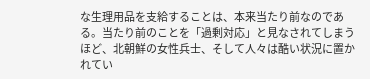な生理用品を支給することは、本来当たり前なのである。当たり前のことを「過剰対応」と見なされてしまうほど、北朝鮮の女性兵士、そして人々は酷い状況に置かれてい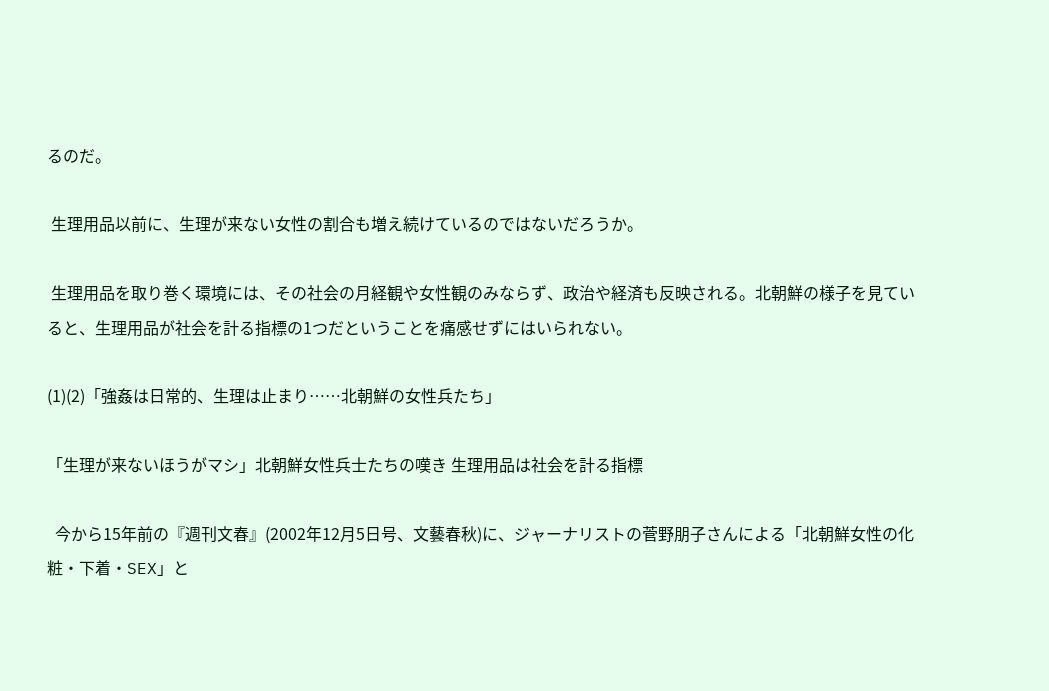るのだ。

 生理用品以前に、生理が来ない女性の割合も増え続けているのではないだろうか。

 生理用品を取り巻く環境には、その社会の月経観や女性観のみならず、政治や経済も反映される。北朝鮮の様子を見ていると、生理用品が社会を計る指標の1つだということを痛感せずにはいられない。

(1)(2)「強姦は日常的、生理は止まり……北朝鮮の女性兵たち」

「生理が来ないほうがマシ」北朝鮮女性兵士たちの嘆き 生理用品は社会を計る指標

  今から15年前の『週刊文春』(2002年12月5日号、文藝春秋)に、ジャーナリストの菅野朋子さんによる「北朝鮮女性の化粧・下着・SEX」と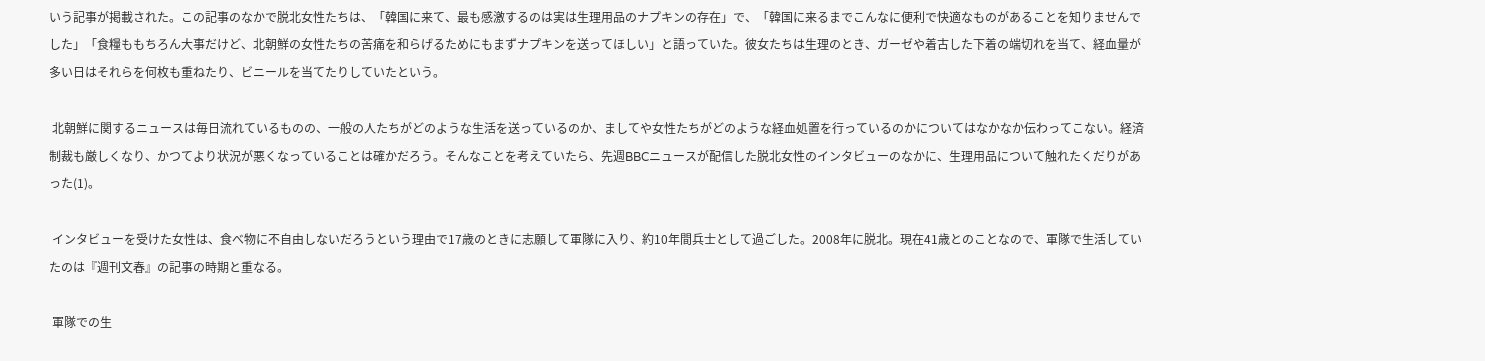いう記事が掲載された。この記事のなかで脱北女性たちは、「韓国に来て、最も感激するのは実は生理用品のナプキンの存在」で、「韓国に来るまでこんなに便利で快適なものがあることを知りませんでした」「食糧ももちろん大事だけど、北朝鮮の女性たちの苦痛を和らげるためにもまずナプキンを送ってほしい」と語っていた。彼女たちは生理のとき、ガーゼや着古した下着の端切れを当て、経血量が多い日はそれらを何枚も重ねたり、ビニールを当てたりしていたという。

 北朝鮮に関するニュースは毎日流れているものの、一般の人たちがどのような生活を送っているのか、ましてや女性たちがどのような経血処置を行っているのかについてはなかなか伝わってこない。経済制裁も厳しくなり、かつてより状況が悪くなっていることは確かだろう。そんなことを考えていたら、先週BBCニュースが配信した脱北女性のインタビューのなかに、生理用品について触れたくだりがあった(1)。

 インタビューを受けた女性は、食べ物に不自由しないだろうという理由で17歳のときに志願して軍隊に入り、約10年間兵士として過ごした。2008年に脱北。現在41歳とのことなので、軍隊で生活していたのは『週刊文春』の記事の時期と重なる。

 軍隊での生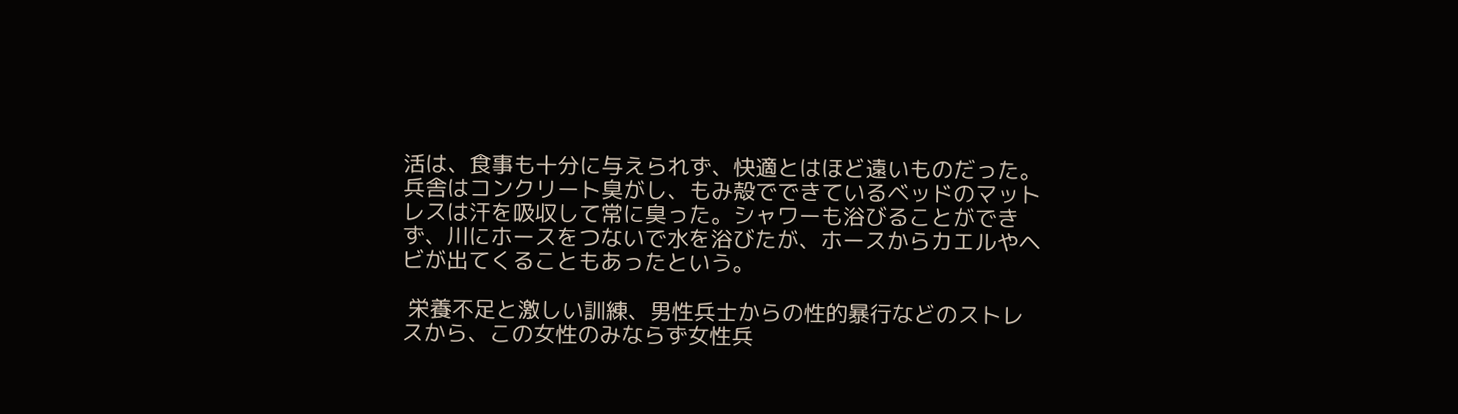活は、食事も十分に与えられず、快適とはほど遠いものだった。兵舎はコンクリート臭がし、もみ殻でできているベッドのマットレスは汗を吸収して常に臭った。シャワーも浴びることができず、川にホースをつないで水を浴びたが、ホースからカエルやヘビが出てくることもあったという。

 栄養不足と激しい訓練、男性兵士からの性的暴行などのストレスから、この女性のみならず女性兵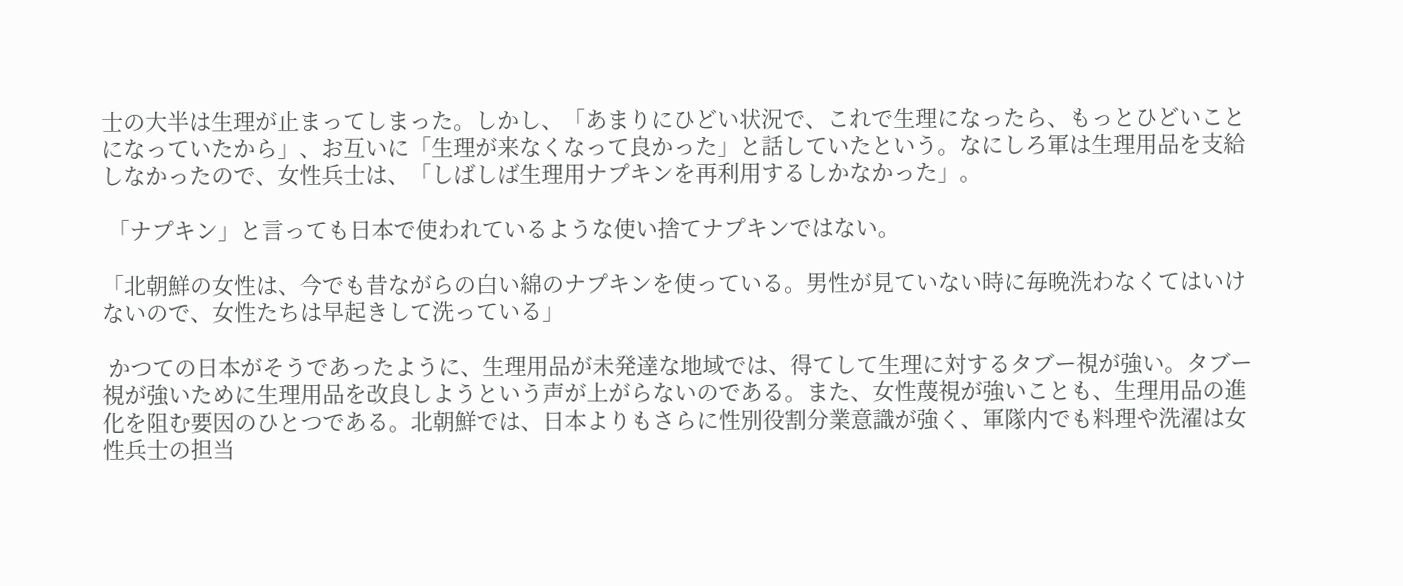士の大半は生理が止まってしまった。しかし、「あまりにひどい状況で、これで生理になったら、もっとひどいことになっていたから」、お互いに「生理が来なくなって良かった」と話していたという。なにしろ軍は生理用品を支給しなかったので、女性兵士は、「しばしば生理用ナプキンを再利用するしかなかった」。

 「ナプキン」と言っても日本で使われているような使い捨てナプキンではない。

「北朝鮮の女性は、今でも昔ながらの白い綿のナプキンを使っている。男性が見ていない時に毎晩洗わなくてはいけないので、女性たちは早起きして洗っている」

 かつての日本がそうであったように、生理用品が未発達な地域では、得てして生理に対するタブー視が強い。タブー視が強いために生理用品を改良しようという声が上がらないのである。また、女性蔑視が強いことも、生理用品の進化を阻む要因のひとつである。北朝鮮では、日本よりもさらに性別役割分業意識が強く、軍隊内でも料理や洗濯は女性兵士の担当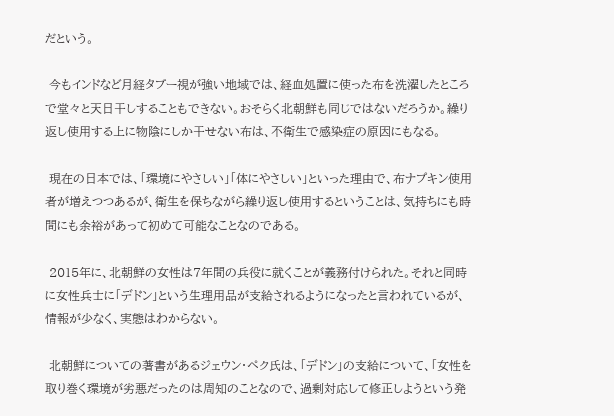だという。

 今もインドなど月経タブー視が強い地域では、経血処置に使った布を洗濯したところで堂々と天日干しすることもできない。おそらく北朝鮮も同じではないだろうか。繰り返し使用する上に物陰にしか干せない布は、不衛生で感染症の原因にもなる。

 現在の日本では、「環境にやさしい」「体にやさしい」といった理由で、布ナプキン使用者が増えつつあるが、衛生を保ちながら繰り返し使用するということは、気持ちにも時間にも余裕があって初めて可能なことなのである。

 2015年に、北朝鮮の女性は7年間の兵役に就くことが義務付けられた。それと同時に女性兵士に「デドン」という生理用品が支給されるようになったと言われているが、情報が少なく、実態はわからない。

 北朝鮮についての著書があるジェウン・ペク氏は、「デドン」の支給について、「女性を取り巻く環境が劣悪だったのは周知のことなので、過剰対応して修正しようという発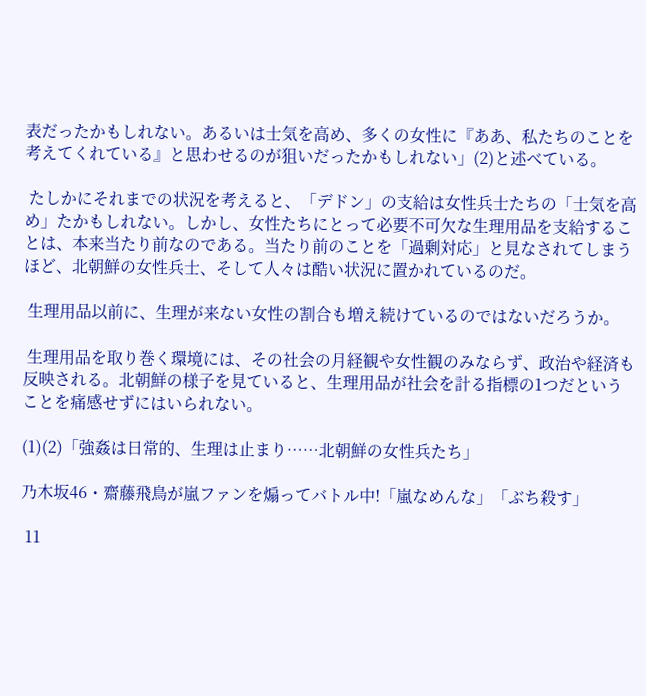表だったかもしれない。あるいは士気を高め、多くの女性に『ああ、私たちのことを考えてくれている』と思わせるのが狙いだったかもしれない」(2)と述べている。

 たしかにそれまでの状況を考えると、「デドン」の支給は女性兵士たちの「士気を高め」たかもしれない。しかし、女性たちにとって必要不可欠な生理用品を支給することは、本来当たり前なのである。当たり前のことを「過剰対応」と見なされてしまうほど、北朝鮮の女性兵士、そして人々は酷い状況に置かれているのだ。

 生理用品以前に、生理が来ない女性の割合も増え続けているのではないだろうか。

 生理用品を取り巻く環境には、その社会の月経観や女性観のみならず、政治や経済も反映される。北朝鮮の様子を見ていると、生理用品が社会を計る指標の1つだということを痛感せずにはいられない。

(1)(2)「強姦は日常的、生理は止まり……北朝鮮の女性兵たち」

乃木坂46・齋藤飛鳥が嵐ファンを煽ってバトル中!「嵐なめんな」「ぶち殺す」

 11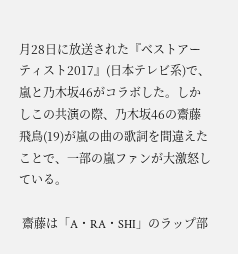月28日に放送された『ベストアーティスト2017』(日本テレビ系)で、嵐と乃木坂46がコラボした。しかしこの共演の際、乃木坂46の齋藤飛鳥(19)が嵐の曲の歌詞を間違えたことで、一部の嵐ファンが大激怒している。

 齋藤は「A・RA・SHI」のラップ部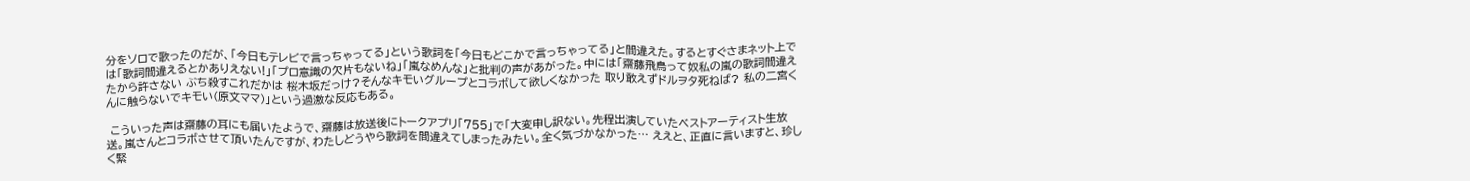分をソロで歌ったのだが、「今日もテレビで言っちゃってる」という歌詞を「今日もどこかで言っちゃってる」と間違えた。するとすぐさまネット上では「歌詞間違えるとかありえない!」「プロ意識の欠片もないね」「嵐なめんな」と批判の声があがった。中には「齋藤飛鳥って奴私の嵐の歌詞間違えたから許さない ぶち殺すこれだかは 桜木坂だっけ?そんなキモいグループとコラボして欲しくなかった 取り敢えずドルヲタ死ねば? 私の二宮くんに触らないでキモい(原文ママ)」という過激な反応もある。

 こういった声は齋藤の耳にも届いたようで、齋藤は放送後にトークアプリ「755」で「大変申し訳ない。先程出演していたベストアーティスト生放送。嵐さんとコラボさせて頂いたんですが、わたしどうやら歌詞を間違えてしまったみたい。全く気づかなかった… ええと、正直に言いますと、珍しく緊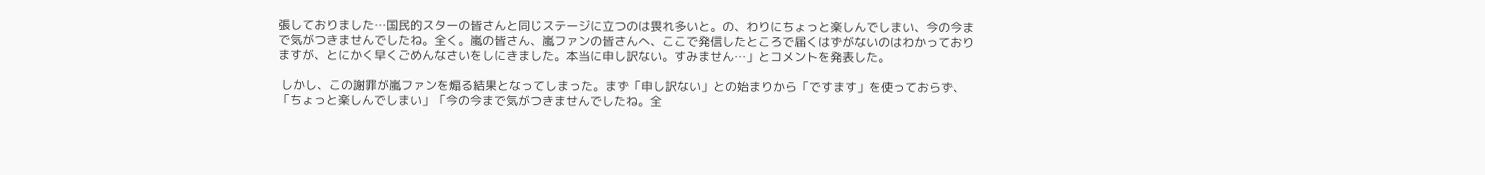張しておりました…国民的スターの皆さんと同じステージに立つのは畏れ多いと。の、わりにちょっと楽しんでしまい、今の今まで気がつきませんでしたね。全く。嵐の皆さん、嵐ファンの皆さんへ、ここで発信したところで届くはずがないのはわかっておりますが、とにかく早くごめんなさいをしにきました。本当に申し訳ない。すみません…」とコメントを発表した。

 しかし、この謝罪が嵐ファンを煽る結果となってしまった。まず「申し訳ない」との始まりから「ですます」を使っておらず、「ちょっと楽しんでしまい」「今の今まで気がつきませんでしたね。全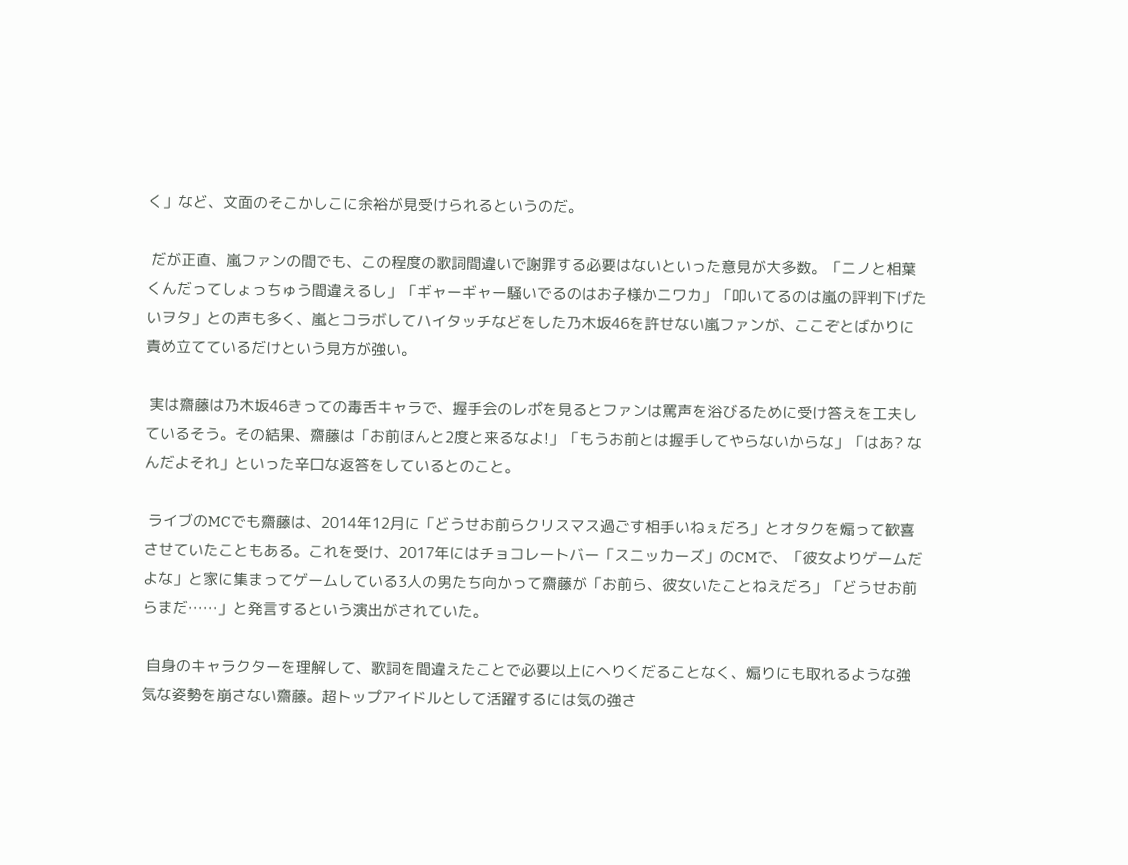く」など、文面のそこかしこに余裕が見受けられるというのだ。

 だが正直、嵐ファンの間でも、この程度の歌詞間違いで謝罪する必要はないといった意見が大多数。「ニノと相葉くんだってしょっちゅう間違えるし」「ギャーギャー騒いでるのはお子様かニワカ」「叩いてるのは嵐の評判下げたいヲタ」との声も多く、嵐とコラボしてハイタッチなどをした乃木坂46を許せない嵐ファンが、ここぞとばかりに責め立てているだけという見方が強い。

 実は齋藤は乃木坂46きっての毒舌キャラで、握手会のレポを見るとファンは罵声を浴びるために受け答えを工夫しているそう。その結果、齋藤は「お前ほんと2度と来るなよ!」「もうお前とは握手してやらないからな」「はあ? なんだよそれ」といった辛口な返答をしているとのこと。

 ライブのMCでも齋藤は、2014年12月に「どうせお前らクリスマス過ごす相手いねぇだろ」とオタクを煽って歓喜させていたこともある。これを受け、2017年にはチョコレートバー「スニッカーズ」のCMで、「彼女よりゲームだよな」と家に集まってゲームしている3人の男たち向かって齋藤が「お前ら、彼女いたことねえだろ」「どうせお前らまだ……」と発言するという演出がされていた。

 自身のキャラクターを理解して、歌詞を間違えたことで必要以上にへりくだることなく、煽りにも取れるような強気な姿勢を崩さない齋藤。超トップアイドルとして活躍するには気の強さ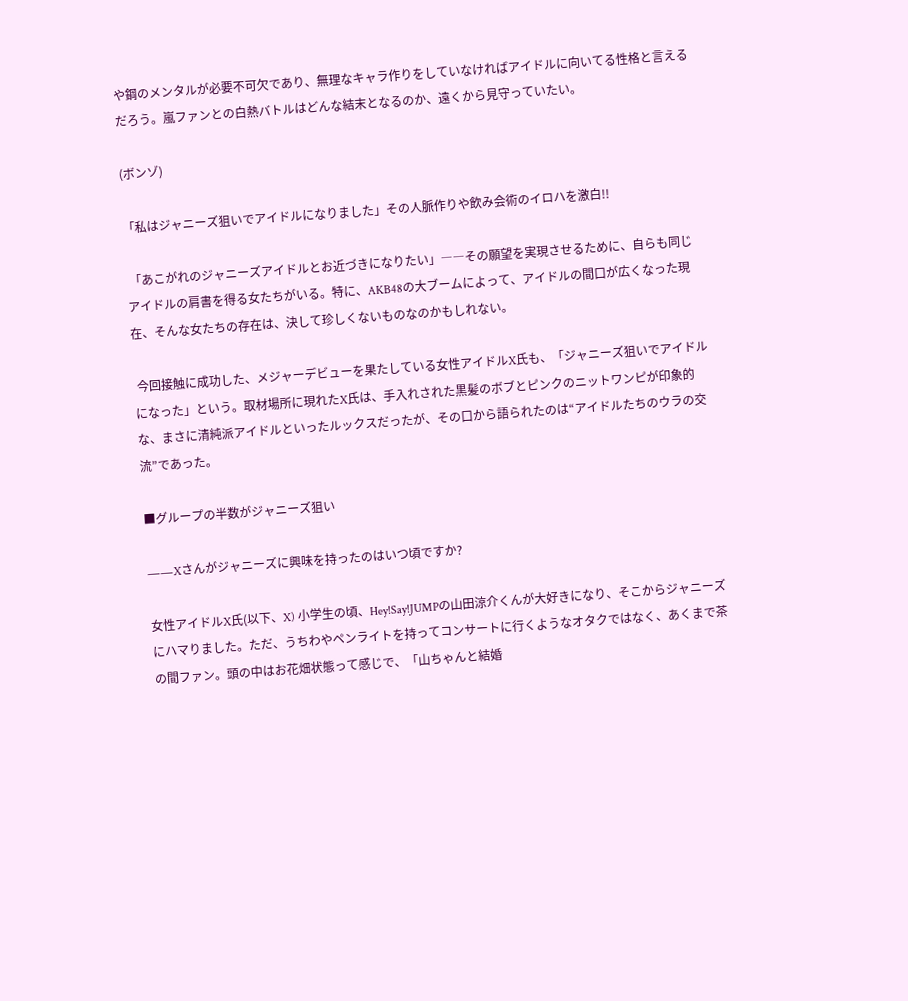や鋼のメンタルが必要不可欠であり、無理なキャラ作りをしていなければアイドルに向いてる性格と言えるだろう。嵐ファンとの白熱バトルはどんな結末となるのか、遠くから見守っていたい。

(ボンゾ)

「私はジャニーズ狙いでアイドルになりました」その人脈作りや飲み会術のイロハを激白!!

 「あこがれのジャニーズアイドルとお近づきになりたい」――その願望を実現させるために、自らも同じアイドルの肩書を得る女たちがいる。特に、AKB48の大ブームによって、アイドルの間口が広くなった現在、そんな女たちの存在は、決して珍しくないものなのかもしれない。

 今回接触に成功した、メジャーデビューを果たしている女性アイドルX氏も、「ジャニーズ狙いでアイドルになった」という。取材場所に現れたX氏は、手入れされた黒髪のボブとピンクのニットワンピが印象的な、まさに清純派アイドルといったルックスだったが、その口から語られたのは“アイドルたちのウラの交流”であった。

■グループの半数がジャニーズ狙い

――Xさんがジャニーズに興味を持ったのはいつ頃ですか?

女性アイドルX氏(以下、X) 小学生の頃、Hey!Say!JUMPの山田涼介くんが大好きになり、そこからジャニーズにハマりました。ただ、うちわやペンライトを持ってコンサートに行くようなオタクではなく、あくまで茶の間ファン。頭の中はお花畑状態って感じで、「山ちゃんと結婚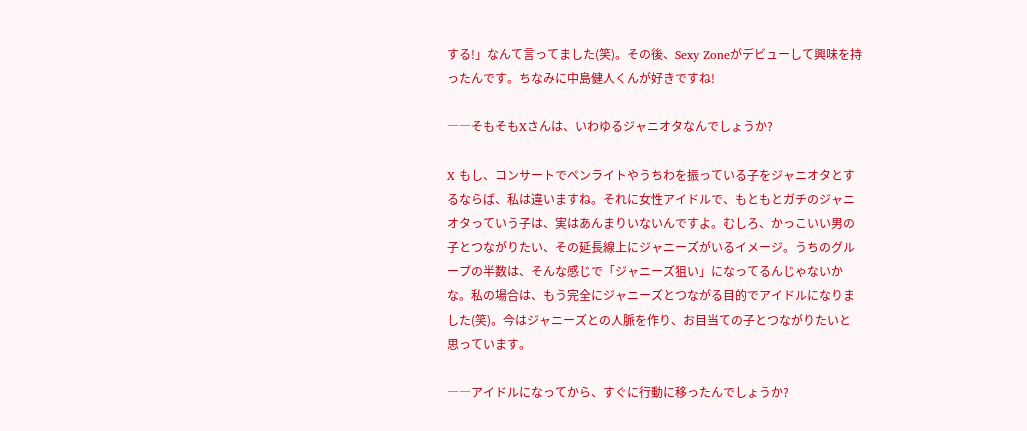する!」なんて言ってました(笑)。その後、Sexy Zoneがデビューして興味を持ったんです。ちなみに中島健人くんが好きですね!

――そもそもXさんは、いわゆるジャニオタなんでしょうか?

X もし、コンサートでペンライトやうちわを振っている子をジャニオタとするならば、私は違いますね。それに女性アイドルで、もともとガチのジャニオタっていう子は、実はあんまりいないんですよ。むしろ、かっこいい男の子とつながりたい、その延長線上にジャニーズがいるイメージ。うちのグループの半数は、そんな感じで「ジャニーズ狙い」になってるんじゃないかな。私の場合は、もう完全にジャニーズとつながる目的でアイドルになりました(笑)。今はジャニーズとの人脈を作り、お目当ての子とつながりたいと思っています。

――アイドルになってから、すぐに行動に移ったんでしょうか?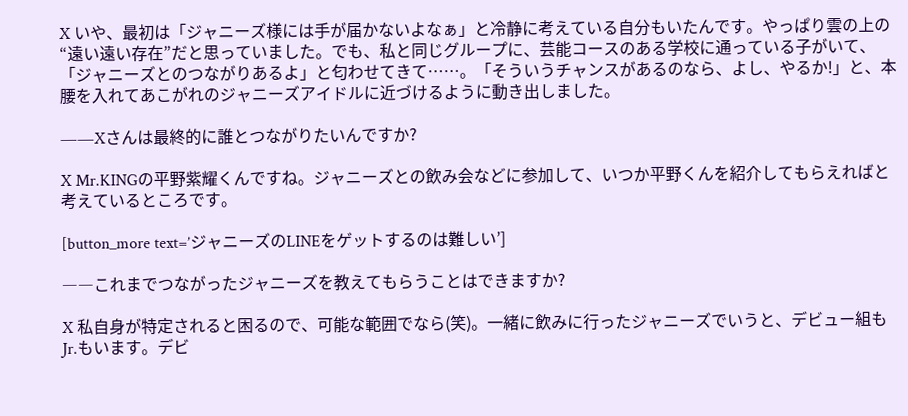X いや、最初は「ジャニーズ様には手が届かないよなぁ」と冷静に考えている自分もいたんです。やっぱり雲の上の“遠い遠い存在”だと思っていました。でも、私と同じグループに、芸能コースのある学校に通っている子がいて、「ジャニーズとのつながりあるよ」と匂わせてきて……。「そういうチャンスがあるのなら、よし、やるか!」と、本腰を入れてあこがれのジャニーズアイドルに近づけるように動き出しました。

――Xさんは最終的に誰とつながりたいんですか?

X Mr.KINGの平野紫耀くんですね。ジャニーズとの飲み会などに参加して、いつか平野くんを紹介してもらえればと考えているところです。

[button_more text=’ジャニーズのLINEをゲットするのは難しい’]

――これまでつながったジャニーズを教えてもらうことはできますか?

X 私自身が特定されると困るので、可能な範囲でなら(笑)。一緒に飲みに行ったジャニーズでいうと、デビュー組もJr.もいます。デビ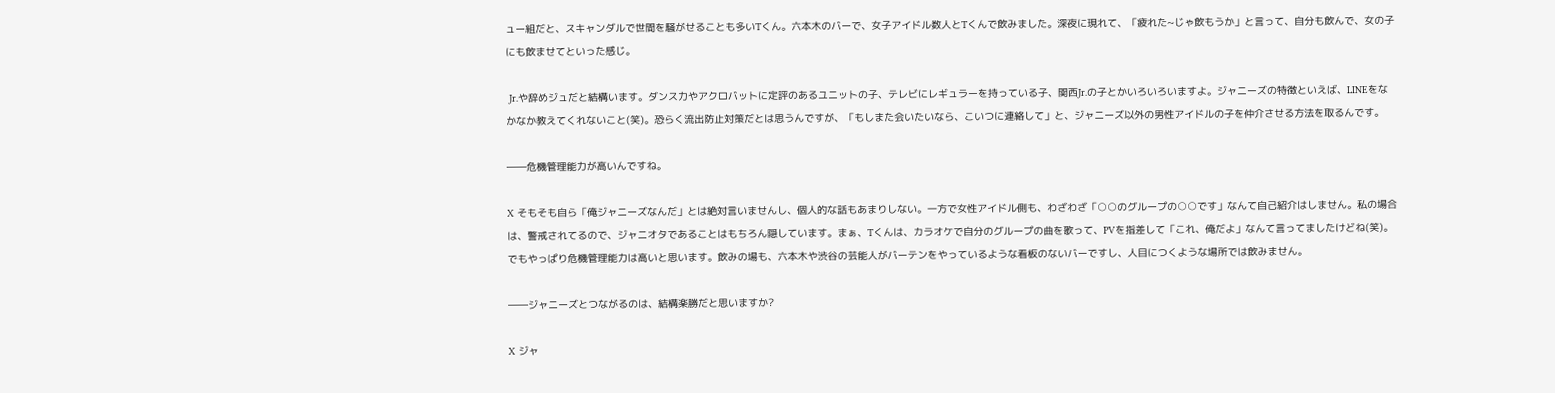ュー組だと、スキャンダルで世間を騒がせることも多いTくん。六本木のバーで、女子アイドル数人とTくんで飲みました。深夜に現れて、「疲れた~じゃ飲もうか」と言って、自分も飲んで、女の子にも飲ませてといった感じ。

 Jr.や辞めジュだと結構います。ダンス力やアクロバットに定評のあるユニットの子、テレビにレギュラーを持っている子、関西Jr.の子とかいろいろいますよ。ジャニーズの特徴といえば、LINEをなかなか教えてくれないこと(笑)。恐らく流出防止対策だとは思うんですが、「もしまた会いたいなら、こいつに連絡して」と、ジャニーズ以外の男性アイドルの子を仲介させる方法を取るんです。

――危機管理能力が高いんですね。

X そもそも自ら「俺ジャニーズなんだ」とは絶対言いませんし、個人的な話もあまりしない。一方で女性アイドル側も、わざわざ「○○のグループの○○です」なんて自己紹介はしません。私の場合は、警戒されてるので、ジャニオタであることはもちろん隠しています。まぁ、Tくんは、カラオケで自分のグループの曲を歌って、PVを指差して「これ、俺だよ」なんて言ってましたけどね(笑)。でもやっぱり危機管理能力は高いと思います。飲みの場も、六本木や渋谷の芸能人がバーテンをやっているような看板のないバーですし、人目につくような場所では飲みません。

――ジャニーズとつながるのは、結構楽勝だと思いますか?

X ジャ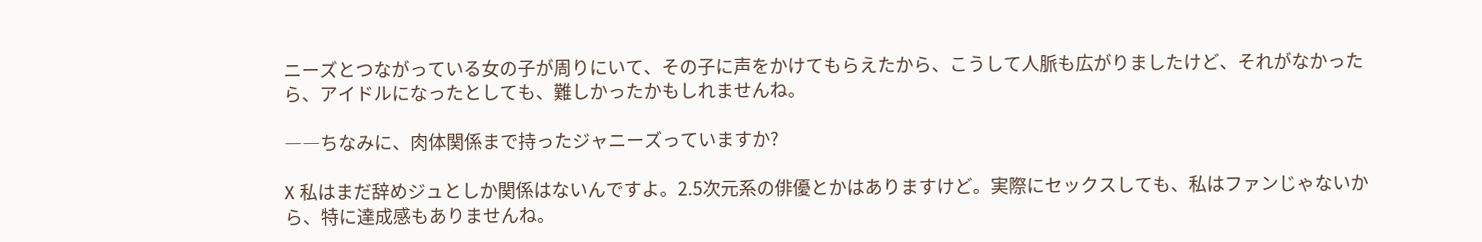ニーズとつながっている女の子が周りにいて、その子に声をかけてもらえたから、こうして人脈も広がりましたけど、それがなかったら、アイドルになったとしても、難しかったかもしれませんね。

――ちなみに、肉体関係まで持ったジャニーズっていますか?

X 私はまだ辞めジュとしか関係はないんですよ。2.5次元系の俳優とかはありますけど。実際にセックスしても、私はファンじゃないから、特に達成感もありませんね。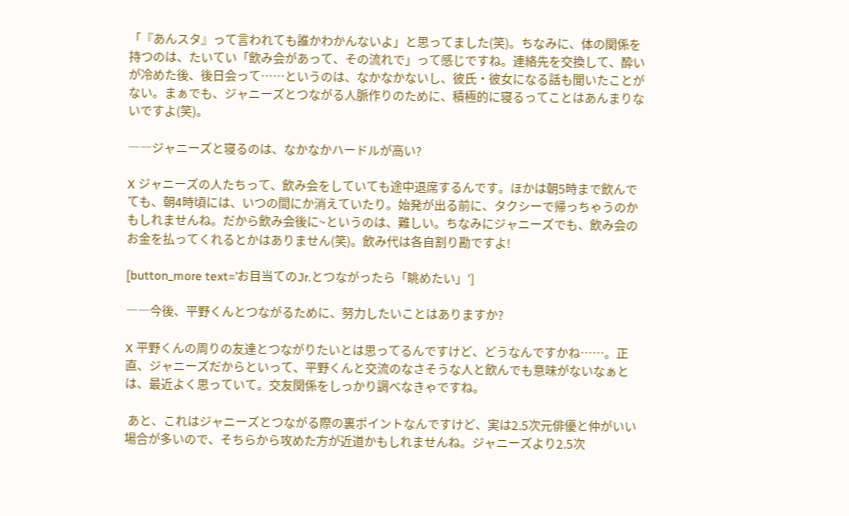「『あんスタ』って言われても誰かわかんないよ」と思ってました(笑)。ちなみに、体の関係を持つのは、たいてい「飲み会があって、その流れで」って感じですね。連絡先を交換して、酔いが冷めた後、後日会って……というのは、なかなかないし、彼氏・彼女になる話も聞いたことがない。まぁでも、ジャニーズとつながる人脈作りのために、積極的に寝るってことはあんまりないですよ(笑)。

――ジャニーズと寝るのは、なかなかハードルが高い?

X ジャニーズの人たちって、飲み会をしていても途中退席するんです。ほかは朝5時まで飲んでても、朝4時頃には、いつの間にか消えていたり。始発が出る前に、タクシーで帰っちゃうのかもしれませんね。だから飲み会後に~というのは、難しい。ちなみにジャニーズでも、飲み会のお金を払ってくれるとかはありません(笑)。飲み代は各自割り勘ですよ!

[button_more text=’お目当てのJr.とつながったら「眺めたい」’]

――今後、平野くんとつながるために、努力したいことはありますか?

X 平野くんの周りの友達とつながりたいとは思ってるんですけど、どうなんですかね……。正直、ジャニーズだからといって、平野くんと交流のなさそうな人と飲んでも意味がないなぁとは、最近よく思っていて。交友関係をしっかり調べなきゃですね。

 あと、これはジャニーズとつながる際の裏ポイントなんですけど、実は2.5次元俳優と仲がいい場合が多いので、そちらから攻めた方が近道かもしれませんね。ジャニーズより2.5次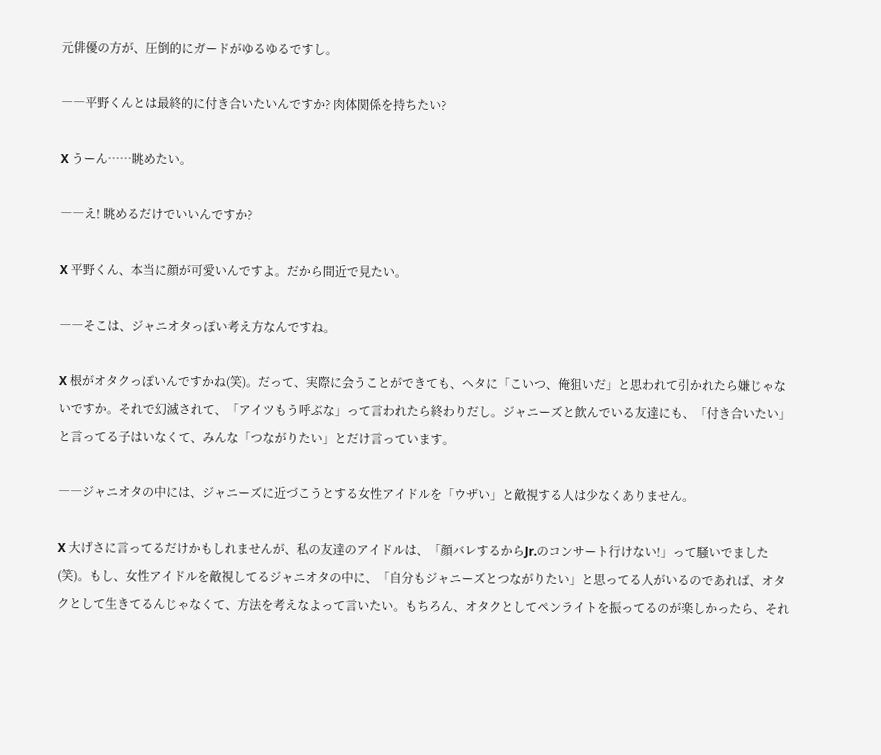元俳優の方が、圧倒的にガードがゆるゆるですし。

――平野くんとは最終的に付き合いたいんですか? 肉体関係を持ちたい?

X うーん……眺めたい。

――え! 眺めるだけでいいんですか?

X 平野くん、本当に顔が可愛いんですよ。だから間近で見たい。

――そこは、ジャニオタっぽい考え方なんですね。

X 根がオタクっぽいんですかね(笑)。だって、実際に会うことができても、ヘタに「こいつ、俺狙いだ」と思われて引かれたら嫌じゃないですか。それで幻滅されて、「アイツもう呼ぶな」って言われたら終わりだし。ジャニーズと飲んでいる友達にも、「付き合いたい」と言ってる子はいなくて、みんな「つながりたい」とだけ言っています。

――ジャニオタの中には、ジャニーズに近づこうとする女性アイドルを「ウザい」と敵視する人は少なくありません。

X 大げさに言ってるだけかもしれませんが、私の友達のアイドルは、「顔バレするからJr.のコンサート行けない!」って騒いでました(笑)。もし、女性アイドルを敵視してるジャニオタの中に、「自分もジャニーズとつながりたい」と思ってる人がいるのであれば、オタクとして生きてるんじゃなくて、方法を考えなよって言いたい。もちろん、オタクとしてペンライトを振ってるのが楽しかったら、それ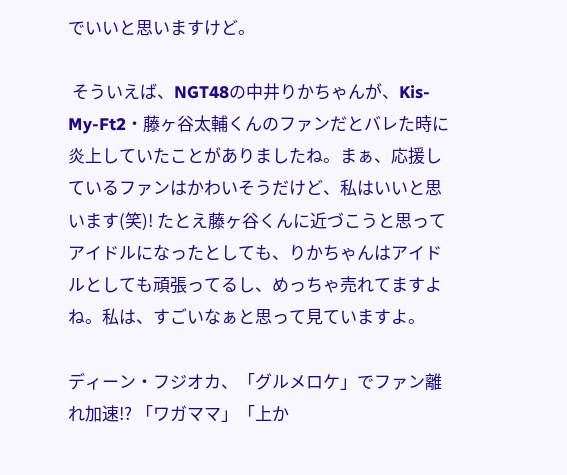でいいと思いますけど。

 そういえば、NGT48の中井りかちゃんが、Kis‐My‐Ft2・藤ヶ谷太輔くんのファンだとバレた時に炎上していたことがありましたね。まぁ、応援しているファンはかわいそうだけど、私はいいと思います(笑)! たとえ藤ヶ谷くんに近づこうと思ってアイドルになったとしても、りかちゃんはアイドルとしても頑張ってるし、めっちゃ売れてますよね。私は、すごいなぁと思って見ていますよ。

ディーン・フジオカ、「グルメロケ」でファン離れ加速!? 「ワガママ」「上か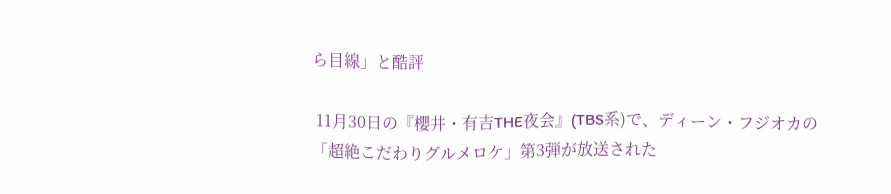ら目線」と酷評

 11月30日の『櫻井・有吉THE夜会』(TBS系)で、ディーン・フジオカの「超絶こだわりグルメロケ」第3弾が放送された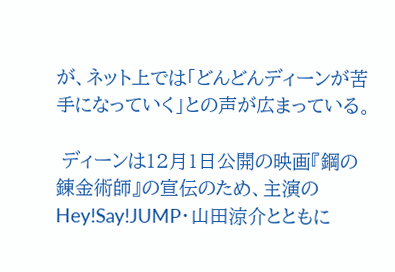が、ネット上では「どんどんディーンが苦手になっていく」との声が広まっている。

 ディーンは12月1日公開の映画『鋼の錬金術師』の宣伝のため、主演のHey!Say!JUMP・山田涼介とともに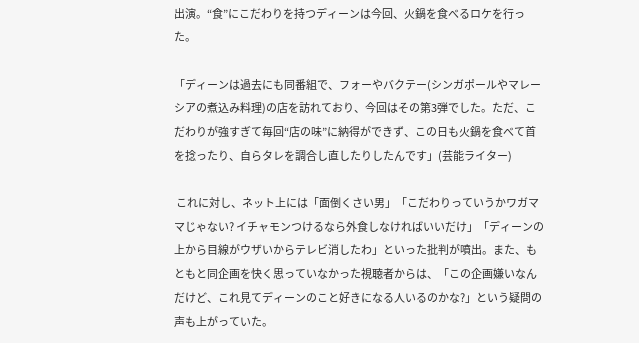出演。“食”にこだわりを持つディーンは今回、火鍋を食べるロケを行った。

「ディーンは過去にも同番組で、フォーやバクテー(シンガポールやマレーシアの煮込み料理)の店を訪れており、今回はその第3弾でした。ただ、こだわりが強すぎて毎回“店の味”に納得ができず、この日も火鍋を食べて首を捻ったり、自らタレを調合し直したりしたんです」(芸能ライター)

 これに対し、ネット上には「面倒くさい男」「こだわりっていうかワガママじゃない? イチャモンつけるなら外食しなければいいだけ」「ディーンの上から目線がウザいからテレビ消したわ」といった批判が噴出。また、もともと同企画を快く思っていなかった視聴者からは、「この企画嫌いなんだけど、これ見てディーンのこと好きになる人いるのかな?」という疑問の声も上がっていた。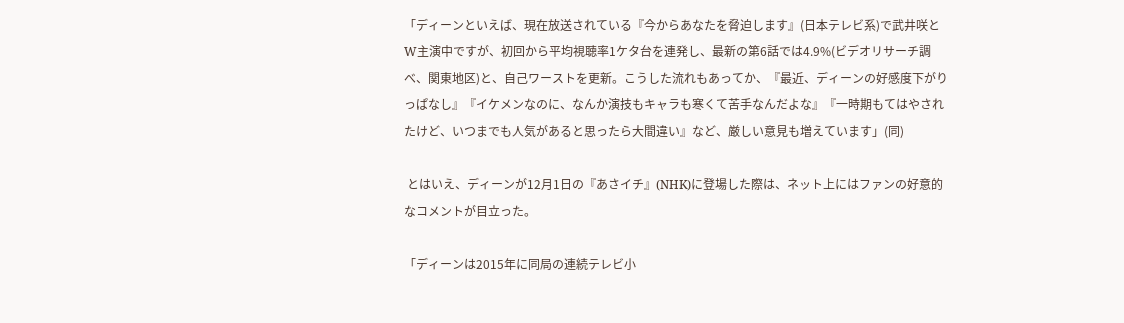「ディーンといえば、現在放送されている『今からあなたを脅迫します』(日本テレビ系)で武井咲とW主演中ですが、初回から平均視聴率1ケタ台を連発し、最新の第6話では4.9%(ビデオリサーチ調べ、関東地区)と、自己ワーストを更新。こうした流れもあってか、『最近、ディーンの好感度下がりっぱなし』『イケメンなのに、なんか演技もキャラも寒くて苦手なんだよな』『一時期もてはやされたけど、いつまでも人気があると思ったら大間違い』など、厳しい意見も増えています」(同)

 とはいえ、ディーンが12月1日の『あさイチ』(NHK)に登場した際は、ネット上にはファンの好意的なコメントが目立った。

「ディーンは2015年に同局の連続テレビ小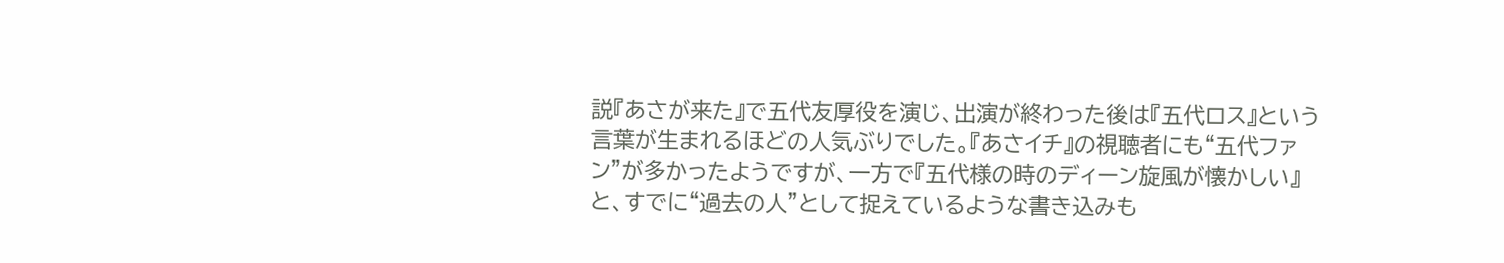説『あさが来た』で五代友厚役を演じ、出演が終わった後は『五代ロス』という言葉が生まれるほどの人気ぶりでした。『あさイチ』の視聴者にも“五代ファン”が多かったようですが、一方で『五代様の時のディーン旋風が懐かしい』と、すでに“過去の人”として捉えているような書き込みも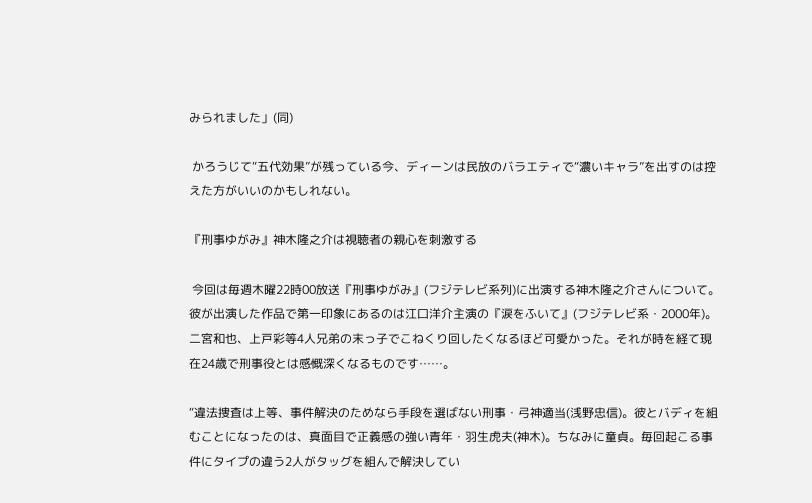みられました」(同)

 かろうじて“五代効果”が残っている今、ディーンは民放のバラエティで“濃いキャラ”を出すのは控えた方がいいのかもしれない。

『刑事ゆがみ』神木隆之介は視聴者の親心を刺激する

 今回は毎週木曜22時00放送『刑事ゆがみ』(フジテレビ系列)に出演する神木隆之介さんについて。彼が出演した作品で第一印象にあるのは江口洋介主演の『涙をふいて』(フジテレビ系・2000年)。二宮和也、上戸彩等4人兄弟の末っ子でこねくり回したくなるほど可愛かった。それが時を経て現在24歳で刑事役とは感慨深くなるものです……。

“違法捜査は上等、事件解決のためなら手段を選ばない刑事・弓神適当(浅野忠信)。彼とバディを組むことになったのは、真面目で正義感の強い青年・羽生虎夫(神木)。ちなみに童貞。毎回起こる事件にタイプの違う2人がタッグを組んで解決してい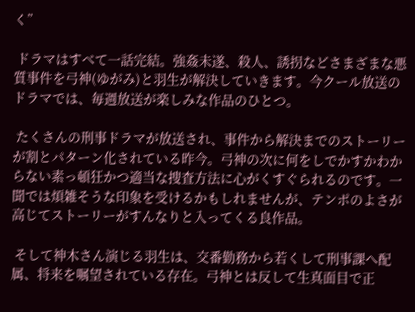く”

 ドラマはすべて一話完結。強姦未遂、殺人、誘拐などさまざまな悪質事件を弓神(ゆがみ)と羽生が解決していきます。今クール放送のドラマでは、毎週放送が楽しみな作品のひとつ。

 たくさんの刑事ドラマが放送され、事件から解決までのストーリーが割とパターン化されている昨今。弓神の次に何をしでかすかわからない素っ頓狂かつ適当な捜査方法に心がくすぐられるのです。一聞では煩雑そうな印象を受けるかもしれませんが、テンポのよさが高じてストーリーがすんなりと入ってくる良作品。

 そして神木さん演じる羽生は、交番勤務から若くして刑事課へ配属、将来を嘱望されている存在。弓神とは反して生真面目で正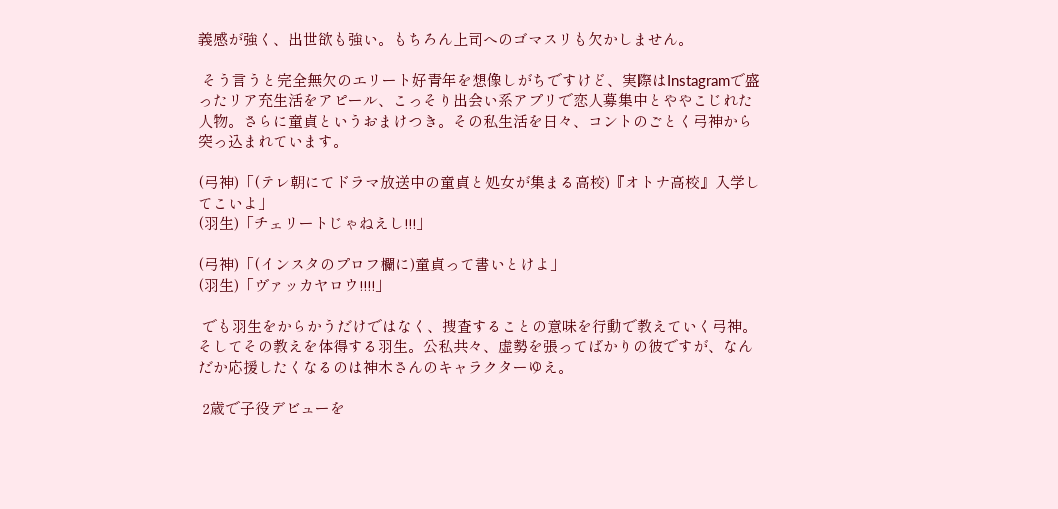義感が強く、出世欲も強い。もちろん上司へのゴマスリも欠かしません。

 そう言うと完全無欠のエリート好青年を想像しがちですけど、実際はInstagramで盛ったリア充生活をアピール、こっそり出会い系アプリで恋人募集中とややこじれた人物。さらに童貞というおまけつき。その私生活を日々、コントのごとく弓神から突っ込まれています。

(弓神)「(テレ朝にてドラマ放送中の童貞と処女が集まる高校)『オトナ高校』入学してこいよ」
(羽生)「チェリートじゃねえし!!!」

(弓神)「(インスタのプロフ欄に)童貞って書いとけよ」
(羽生)「ヴァッカヤロウ!!!!」

 でも羽生をからかうだけではなく、捜査することの意味を行動で教えていく弓神。そしてその教えを体得する羽生。公私共々、虚勢を張ってばかりの彼ですが、なんだか応援したくなるのは神木さんのキャラクターゆえ。

 2歳で子役デビューを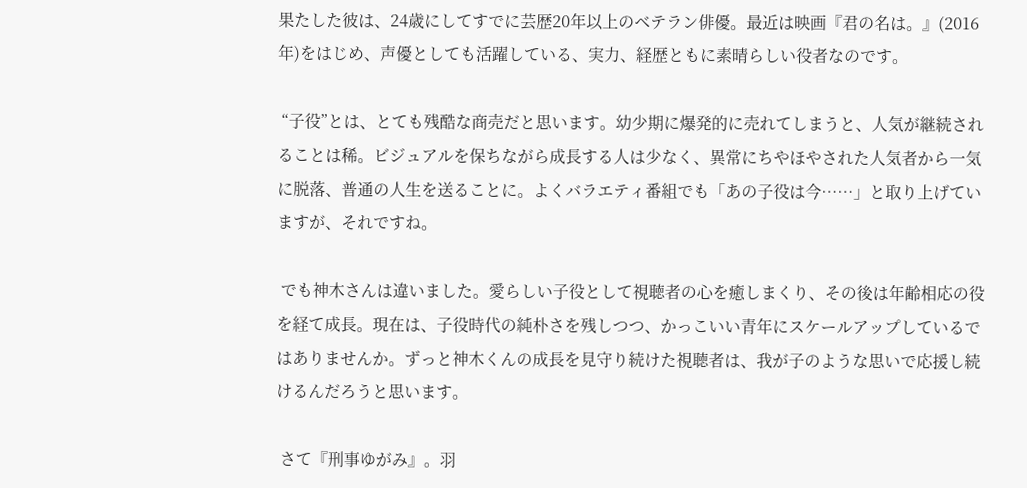果たした彼は、24歳にしてすでに芸歴20年以上のベテラン俳優。最近は映画『君の名は。』(2016年)をはじめ、声優としても活躍している、実力、経歴ともに素晴らしい役者なのです。

 “子役”とは、とても残酷な商売だと思います。幼少期に爆発的に売れてしまうと、人気が継続されることは稀。ビジュアルを保ちながら成長する人は少なく、異常にちやほやされた人気者から一気に脱落、普通の人生を送ることに。よくバラエティ番組でも「あの子役は今……」と取り上げていますが、それですね。

 でも神木さんは違いました。愛らしい子役として視聴者の心を癒しまくり、その後は年齢相応の役を経て成長。現在は、子役時代の純朴さを残しつつ、かっこいい青年にスケールアップしているではありませんか。ずっと神木くんの成長を見守り続けた視聴者は、我が子のような思いで応援し続けるんだろうと思います。

 さて『刑事ゆがみ』。羽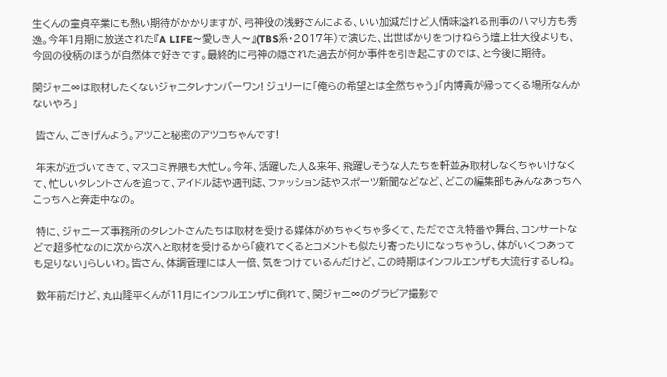生くんの童貞卒業にも熱い期待がかかりますが、弓神役の浅野さんによる、いい加減だけど人情味溢れる刑事のハマり方も秀逸。今年1月期に放送された『A LIFE〜愛しき人〜』(TBS系・2017年)で演じた、出世ばかりをつけねらう壇上壮大役よりも、今回の役柄のほうが自然体で好きです。最終的に弓神の隠された過去が何か事件を引き起こすのでは、と今後に期待。

関ジャニ∞は取材したくないジャニタレナンバーワン! ジュリーに「俺らの希望とは全然ちゃう」「内博貴が帰ってくる場所なんかないやろ」

 皆さん、ごきげんよう。アツこと秘密のアツコちゃんです!

 年末が近づいてきて、マスコミ界隈も大忙し。今年、活躍した人&来年、飛躍しそうな人たちを軒並み取材しなくちゃいけなくて、忙しいタレントさんを追って、アイドル誌や週刊誌、ファッション誌やスポーツ新聞などなど、どこの編集部もみんなあっちへこっちへと奔走中なの。

 特に、ジャニーズ事務所のタレントさんたちは取材を受ける媒体がめちゃくちゃ多くて、ただでさえ特番や舞台、コンサートなどで超多忙なのに次から次へと取材を受けるから「疲れてくるとコメントも似たり寄ったりになっちゃうし、体がいくつあっても足りない」らしいわ。皆さん、体調管理には人一倍、気をつけているんだけど、この時期はインフルエンザも大流行するしね。

 数年前だけど、丸山隆平くんが11月にインフルエンザに倒れて、関ジャニ∞のグラビア撮影で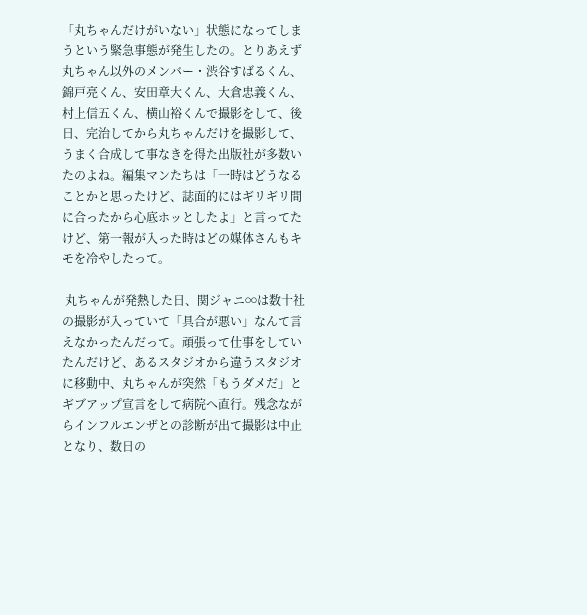「丸ちゃんだけがいない」状態になってしまうという緊急事態が発生したの。とりあえず丸ちゃん以外のメンバー・渋谷すばるくん、錦戸亮くん、安田章大くん、大倉忠義くん、村上信五くん、横山裕くんで撮影をして、後日、完治してから丸ちゃんだけを撮影して、うまく合成して事なきを得た出版社が多数いたのよね。編集マンたちは「一時はどうなることかと思ったけど、誌面的にはギリギリ間に合ったから心底ホッとしたよ」と言ってたけど、第一報が入った時はどの媒体さんもキモを冷やしたって。

 丸ちゃんが発熱した日、関ジャニ∞は数十社の撮影が入っていて「具合が悪い」なんて言えなかったんだって。頑張って仕事をしていたんだけど、あるスタジオから違うスタジオに移動中、丸ちゃんが突然「もうダメだ」とギブアップ宣言をして病院へ直行。残念ながらインフルエンザとの診断が出て撮影は中止となり、数日の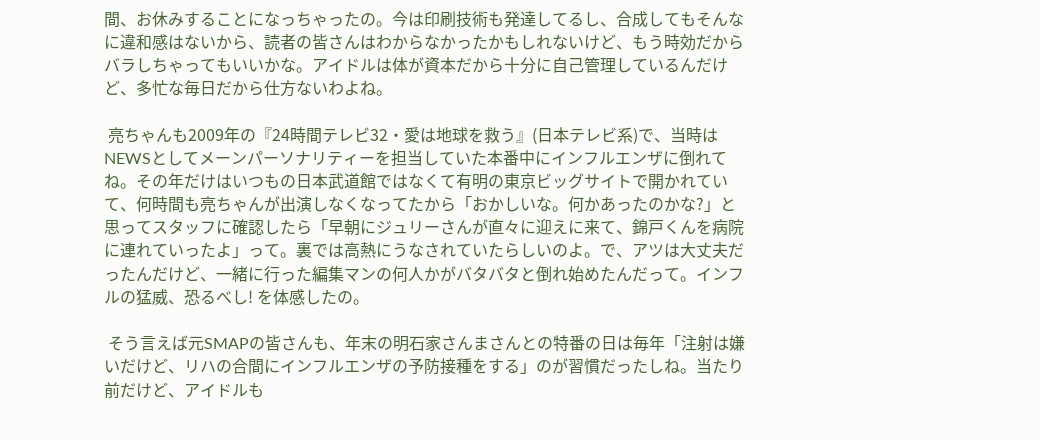間、お休みすることになっちゃったの。今は印刷技術も発達してるし、合成してもそんなに違和感はないから、読者の皆さんはわからなかったかもしれないけど、もう時効だからバラしちゃってもいいかな。アイドルは体が資本だから十分に自己管理しているんだけど、多忙な毎日だから仕方ないわよね。

 亮ちゃんも2009年の『24時間テレビ32・愛は地球を救う』(日本テレビ系)で、当時はNEWSとしてメーンパーソナリティーを担当していた本番中にインフルエンザに倒れてね。その年だけはいつもの日本武道館ではなくて有明の東京ビッグサイトで開かれていて、何時間も亮ちゃんが出演しなくなってたから「おかしいな。何かあったのかな?」と思ってスタッフに確認したら「早朝にジュリーさんが直々に迎えに来て、錦戸くんを病院に連れていったよ」って。裏では高熱にうなされていたらしいのよ。で、アツは大丈夫だったんだけど、一緒に行った編集マンの何人かがバタバタと倒れ始めたんだって。インフルの猛威、恐るべし! を体感したの。

 そう言えば元SMAPの皆さんも、年末の明石家さんまさんとの特番の日は毎年「注射は嫌いだけど、リハの合間にインフルエンザの予防接種をする」のが習慣だったしね。当たり前だけど、アイドルも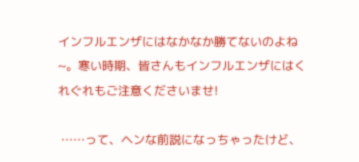インフルエンザにはなかなか勝てないのよね~。寒い時期、皆さんもインフルエンザにはくれぐれもご注意くださいませ!

 ……って、ヘンな前説になっちゃったけど、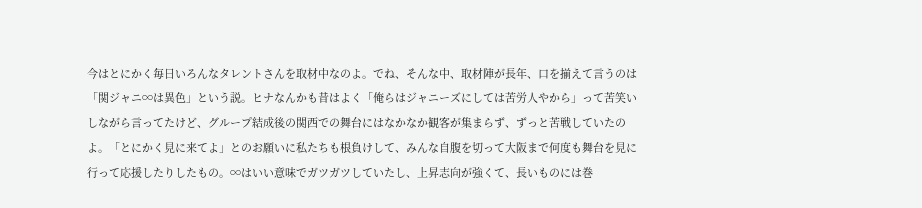今はとにかく毎日いろんなタレントさんを取材中なのよ。でね、そんな中、取材陣が長年、口を揃えて言うのは「関ジャニ∞は異色」という説。ヒナなんかも昔はよく「俺らはジャニーズにしては苦労人やから」って苦笑いしながら言ってたけど、グループ結成後の関西での舞台にはなかなか観客が集まらず、ずっと苦戦していたのよ。「とにかく見に来てよ」とのお願いに私たちも根負けして、みんな自腹を切って大阪まで何度も舞台を見に行って応援したりしたもの。∞はいい意味でガツガツしていたし、上昇志向が強くて、長いものには巻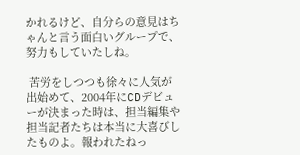かれるけど、自分らの意見はちゃんと言う面白いグループで、努力もしていたしね。

 苦労をしつつも徐々に人気が出始めて、2004年にCDデビューが決まった時は、担当編集や担当記者たちは本当に大喜びしたものよ。報われたねっ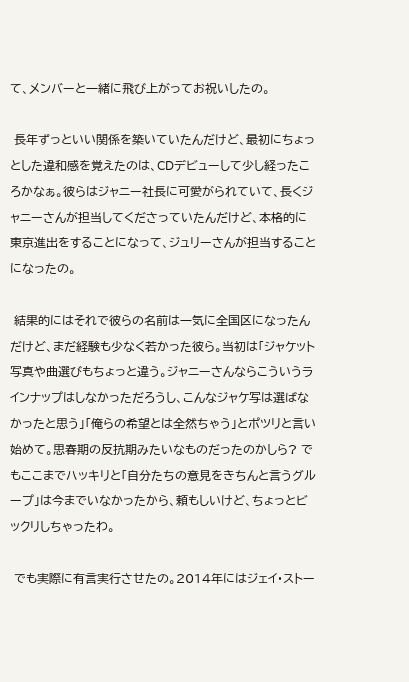て、メンバーと一緒に飛び上がってお祝いしたの。

 長年ずっといい関係を築いていたんだけど、最初にちょっとした違和感を覚えたのは、CDデビューして少し経ったころかなぁ。彼らはジャニー社長に可愛がられていて、長くジャニーさんが担当してくださっていたんだけど、本格的に東京進出をすることになって、ジュリーさんが担当することになったの。

 結果的にはそれで彼らの名前は一気に全国区になったんだけど、まだ経験も少なく若かった彼ら。当初は「ジャケット写真や曲選びもちょっと違う。ジャニーさんならこういうラインナップはしなかっただろうし、こんなジャケ写は選ばなかったと思う」「俺らの希望とは全然ちゃう」とポツリと言い始めて。思春期の反抗期みたいなものだったのかしら? でもここまでハッキリと「自分たちの意見をきちんと言うグループ」は今までいなかったから、頼もしいけど、ちょっとビックリしちゃったわ。

 でも実際に有言実行させたの。2014年にはジェイ・ストー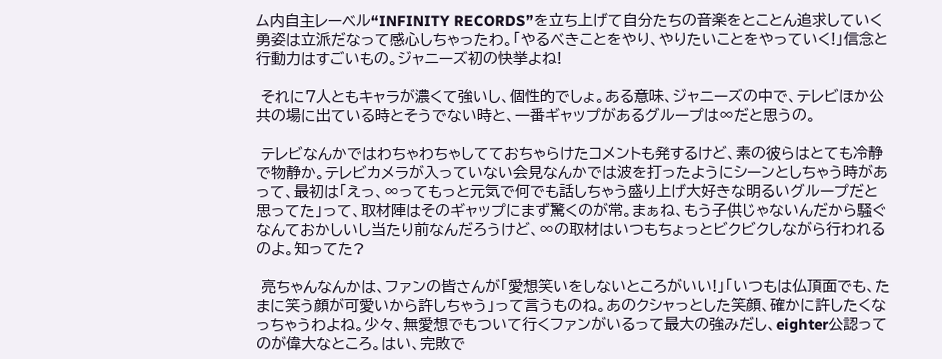ム内自主レーベル“INFINITY RECORDS”を立ち上げて自分たちの音楽をとことん追求していく勇姿は立派だなって感心しちゃったわ。「やるべきことをやり、やりたいことをやっていく!」信念と行動力はすごいもの。ジャニーズ初の快挙よね!

 それに7人ともキャラが濃くて強いし、個性的でしょ。ある意味、ジャニーズの中で、テレビほか公共の場に出ている時とそうでない時と、一番ギャップがあるグループは∞だと思うの。

 テレビなんかではわちゃわちゃしてておちゃらけたコメントも発するけど、素の彼らはとても冷静で物静か。テレビカメラが入っていない会見なんかでは波を打ったようにシーンとしちゃう時があって、最初は「えっ、∞ってもっと元気で何でも話しちゃう盛り上げ大好きな明るいグループだと思ってた」って、取材陣はそのギャップにまず驚くのが常。まぁね、もう子供じゃないんだから騒ぐなんておかしいし当たり前なんだろうけど、∞の取材はいつもちょっとビクビクしながら行われるのよ。知ってた?

 亮ちゃんなんかは、ファンの皆さんが「愛想笑いをしないところがいい!」「いつもは仏頂面でも、たまに笑う顔が可愛いから許しちゃう」って言うものね。あのクシャっとした笑顔、確かに許したくなっちゃうわよね。少々、無愛想でもついて行くファンがいるって最大の強みだし、eighter公認ってのが偉大なところ。はい、完敗で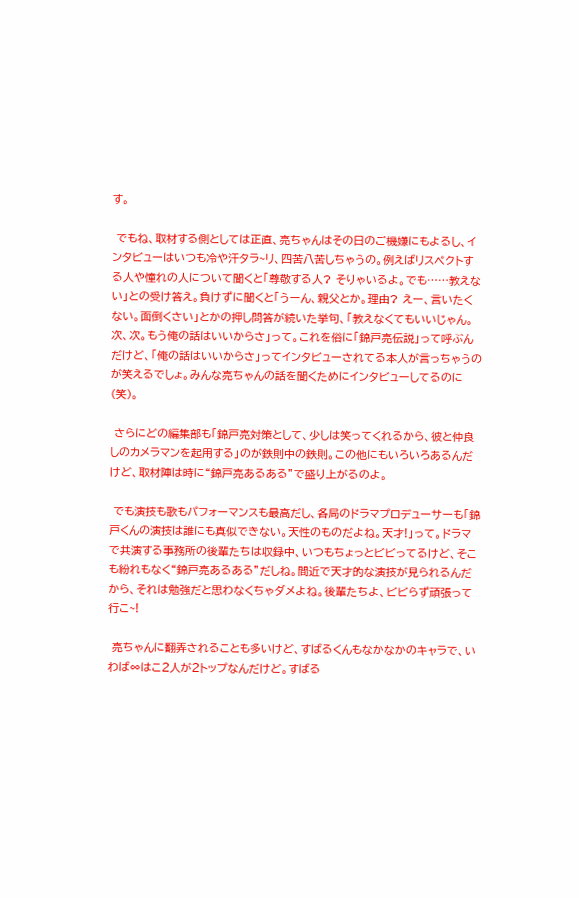す。

 でもね、取材する側としては正直、亮ちゃんはその日のご機嫌にもよるし、インタビューはいつも冷や汗タラ~リ、四苦八苦しちゃうの。例えばリスペクトする人や憧れの人について聞くと「尊敬する人? そりゃいるよ。でも……教えない」との受け答え。負けずに聞くと「うーん、親父とか。理由? えー、言いたくない。面倒くさい」とかの押し問答が続いた挙句、「教えなくてもいいじゃん。次、次。もう俺の話はいいからさ」って。これを俗に「錦戸亮伝説」って呼ぶんだけど、「俺の話はいいからさ」ってインタビューされてる本人が言っちゃうのが笑えるでしょ。みんな亮ちゃんの話を聞くためにインタビューしてるのに(笑)。

 さらにどの編集部も「錦戸亮対策として、少しは笑ってくれるから、彼と仲良しのカメラマンを起用する」のが鉄則中の鉄則。この他にもいろいろあるんだけど、取材陣は時に“錦戸亮あるある”で盛り上がるのよ。

 でも演技も歌もパフォーマンスも最高だし、各局のドラマプロデューサーも「錦戸くんの演技は誰にも真似できない。天性のものだよね。天才!」って。ドラマで共演する事務所の後輩たちは収録中、いつもちょっとビビってるけど、そこも紛れもなく“錦戸亮あるある”だしね。間近で天才的な演技が見られるんだから、それは勉強だと思わなくちゃダメよね。後輩たちよ、ビビらず頑張って行こ~!

 亮ちゃんに翻弄されることも多いけど、すばるくんもなかなかのキャラで、いわば∞はこ2人が2トップなんだけど。すばる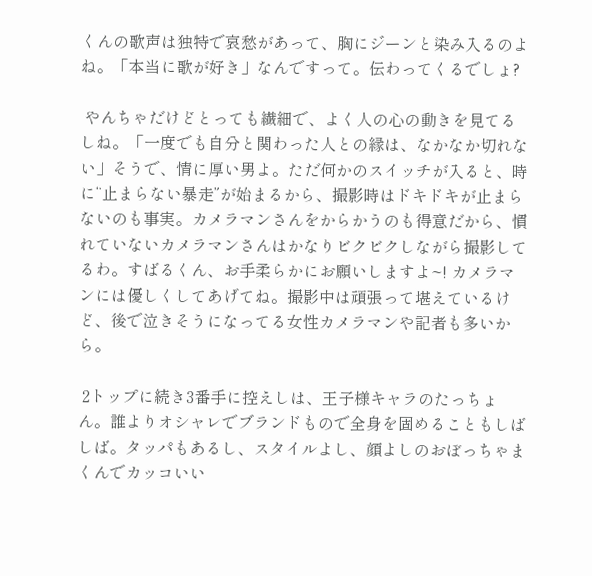くんの歌声は独特で哀愁があって、胸にジーンと染み入るのよね。「本当に歌が好き」なんですって。伝わってくるでしょ?

 やんちゃだけどとっても繊細で、よく人の心の動きを見てるしね。「一度でも自分と関わった人との縁は、なかなか切れない」そうで、情に厚い男よ。ただ何かのスイッチが入ると、時に“止まらない暴走”が始まるから、撮影時はドキドキが止まらないのも事実。カメラマンさんをからかうのも得意だから、慣れていないカメラマンさんはかなりビクビクしながら撮影してるわ。すばるくん、お手柔らかにお願いしますよ~! カメラマンには優しくしてあげてね。撮影中は頑張って堪えているけど、後で泣きそうになってる女性カメラマンや記者も多いから。

 2トップに続き3番手に控えしは、王子様キャラのたっちょん。誰よりオシャレでブランドもので全身を固めることもしばしば。タッパもあるし、スタイルよし、顔よしのおぼっちゃまくんでカッコいい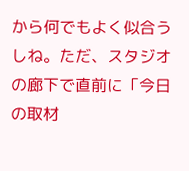から何でもよく似合うしね。ただ、スタジオの廊下で直前に「今日の取材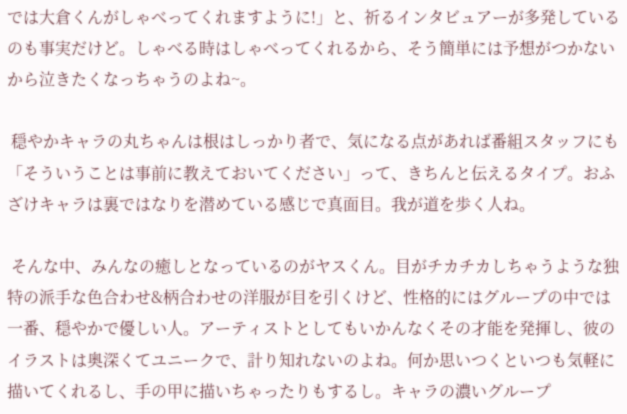では大倉くんがしゃべってくれますように!」と、祈るインタビュアーが多発しているのも事実だけど。しゃべる時はしゃべってくれるから、そう簡単には予想がつかないから泣きたくなっちゃうのよね~。

 穏やかキャラの丸ちゃんは根はしっかり者で、気になる点があれば番組スタッフにも「そういうことは事前に教えておいてください」って、きちんと伝えるタイプ。おふざけキャラは裏ではなりを潜めている感じで真面目。我が道を歩く人ね。

 そんな中、みんなの癒しとなっているのがヤスくん。目がチカチカしちゃうような独特の派手な色合わせ&柄合わせの洋服が目を引くけど、性格的にはグループの中では一番、穏やかで優しい人。アーティストとしてもいかんなくその才能を発揮し、彼のイラストは奥深くてユニークで、計り知れないのよね。何か思いつくといつも気軽に描いてくれるし、手の甲に描いちゃったりもするし。キャラの濃いグループ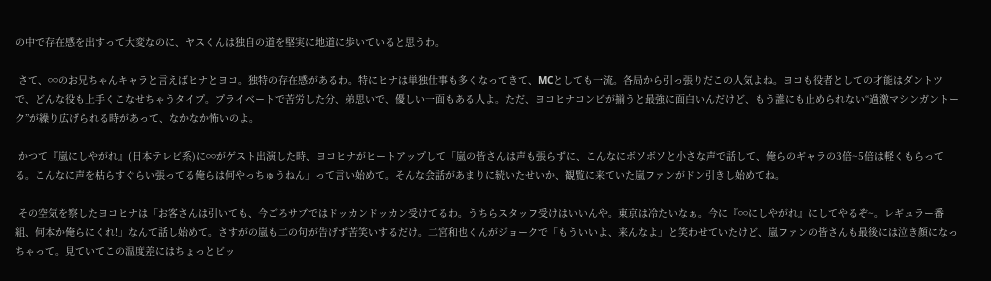の中で存在感を出すって大変なのに、ヤスくんは独自の道を堅実に地道に歩いていると思うわ。

 さて、∞のお兄ちゃんキャラと言えばヒナとヨコ。独特の存在感があるわ。特にヒナは単独仕事も多くなってきて、MCとしても一流。各局から引っ張りだこの人気よね。ヨコも役者としての才能はダントツで、どんな役も上手くこなせちゃうタイプ。プライベートで苦労した分、弟思いで、優しい一面もある人よ。ただ、ヨコヒナコンビが揃うと最強に面白いんだけど、もう誰にも止められない“過激マシンガントーク”が繰り広げられる時があって、なかなか怖いのよ。

 かつて『嵐にしやがれ』(日本テレビ系)に∞がゲスト出演した時、ヨコヒナがヒートアップして「嵐の皆さんは声も張らずに、こんなにボソボソと小さな声で話して、俺らのギャラの3倍~5倍は軽くもらってる。こんなに声を枯らすぐらい張ってる俺らは何やっちゅうねん」って言い始めて。そんな会話があまりに続いたせいか、観覧に来ていた嵐ファンがドン引きし始めてね。

 その空気を察したヨコヒナは「お客さんは引いても、今ごろサブではドッカンドッカン受けてるわ。うちらスタッフ受けはいいんや。東京は冷たいなぁ。今に『∞にしやがれ』にしてやるぞ~。レギュラー番組、何本か俺らにくれ!」なんて話し始めて。さすがの嵐も二の句が告げず苦笑いするだけ。二宮和也くんがジョークで「もういいよ、来んなよ」と笑わせていたけど、嵐ファンの皆さんも最後には泣き顔になっちゃって。見ていてこの温度差にはちょっとビッ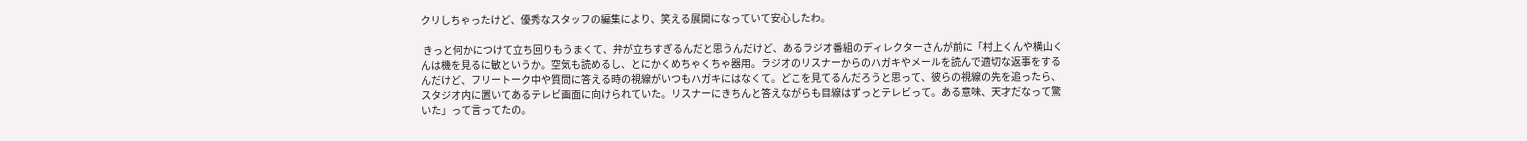クリしちゃったけど、優秀なスタッフの編集により、笑える展開になっていて安心したわ。

 きっと何かにつけて立ち回りもうまくて、弁が立ちすぎるんだと思うんだけど、あるラジオ番組のディレクターさんが前に「村上くんや横山くんは機を見るに敏というか。空気も読めるし、とにかくめちゃくちゃ器用。ラジオのリスナーからのハガキやメールを読んで適切な返事をするんだけど、フリートーク中や質問に答える時の視線がいつもハガキにはなくて。どこを見てるんだろうと思って、彼らの視線の先を追ったら、スタジオ内に置いてあるテレビ画面に向けられていた。リスナーにきちんと答えながらも目線はずっとテレビって。ある意味、天才だなって驚いた」って言ってたの。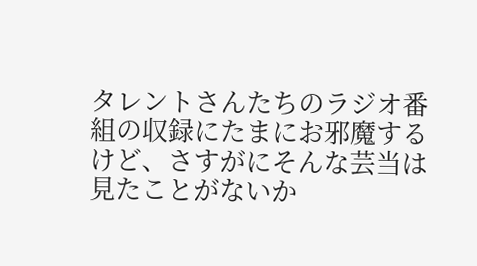タレントさんたちのラジオ番組の収録にたまにお邪魔するけど、さすがにそんな芸当は見たことがないか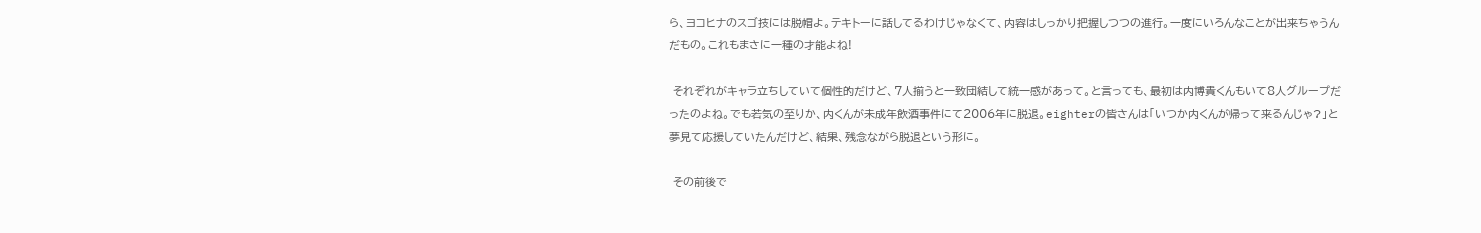ら、ヨコヒナのスゴ技には脱帽よ。テキトーに話してるわけじゃなくて、内容はしっかり把握しつつの進行。一度にいろんなことが出来ちゃうんだもの。これもまさに一種の才能よね!

 それぞれがキャラ立ちしていて個性的だけど、7人揃うと一致団結して統一感があって。と言っても、最初は内博貴くんもいて8人グループだったのよね。でも若気の至りか、内くんが未成年飲酒事件にて2006年に脱退。eighterの皆さんは「いつか内くんが帰って来るんじゃ?」と夢見て応援していたんだけど、結果、残念ながら脱退という形に。

 その前後で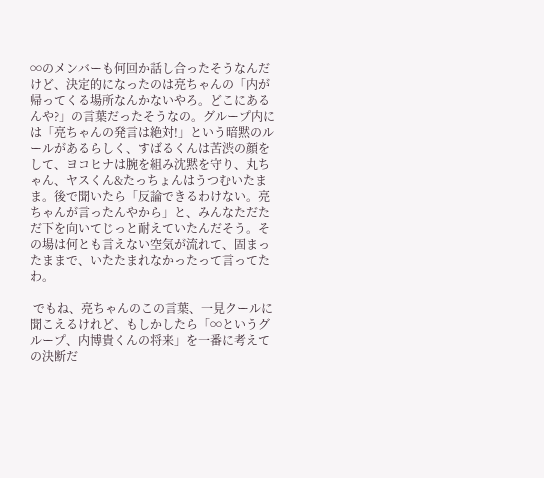∞のメンバーも何回か話し合ったそうなんだけど、決定的になったのは亮ちゃんの「内が帰ってくる場所なんかないやろ。どこにあるんや?」の言葉だったそうなの。グループ内には「亮ちゃんの発言は絶対!」という暗黙のルールがあるらしく、すばるくんは苦渋の顔をして、ヨコヒナは腕を組み沈黙を守り、丸ちゃん、ヤスくん&たっちょんはうつむいたまま。後で聞いたら「反論できるわけない。亮ちゃんが言ったんやから」と、みんなただただ下を向いてじっと耐えていたんだそう。その場は何とも言えない空気が流れて、固まったままで、いたたまれなかったって言ってたわ。

 でもね、亮ちゃんのこの言葉、一見クールに聞こえるけれど、もしかしたら「∞というグループ、内博貴くんの将来」を一番に考えての決断だ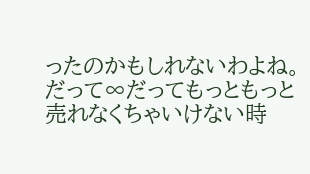ったのかもしれないわよね。だって∞だってもっともっと売れなくちゃいけない時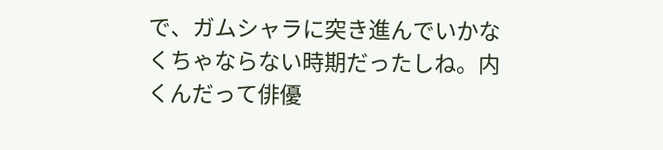で、ガムシャラに突き進んでいかなくちゃならない時期だったしね。内くんだって俳優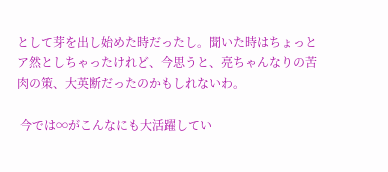として芽を出し始めた時だったし。聞いた時はちょっとア然としちゃったけれど、今思うと、亮ちゃんなりの苦肉の策、大英断だったのかもしれないわ。

 今では∞がこんなにも大活躍してい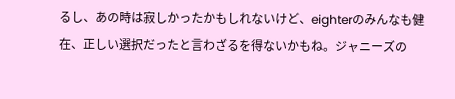るし、あの時は寂しかったかもしれないけど、eighterのみんなも健在、正しい選択だったと言わざるを得ないかもね。ジャニーズの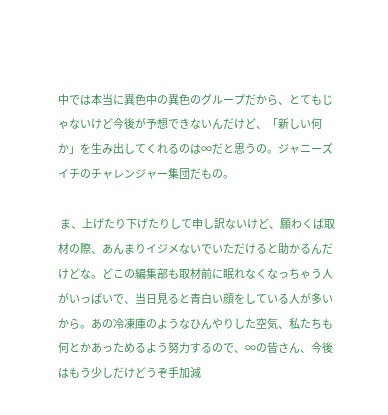中では本当に異色中の異色のグループだから、とてもじゃないけど今後が予想できないんだけど、「新しい何か」を生み出してくれるのは∞だと思うの。ジャニーズイチのチャレンジャー集団だもの。

 ま、上げたり下げたりして申し訳ないけど、願わくば取材の際、あんまりイジメないでいただけると助かるんだけどな。どこの編集部も取材前に眠れなくなっちゃう人がいっぱいで、当日見ると青白い顔をしている人が多いから。あの冷凍庫のようなひんやりした空気、私たちも何とかあっためるよう努力するので、∞の皆さん、今後はもう少しだけどうぞ手加減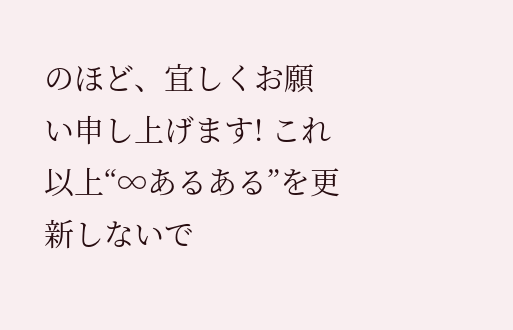のほど、宜しくお願い申し上げます! これ以上“∞あるある”を更新しないで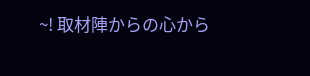~! 取材陣からの心から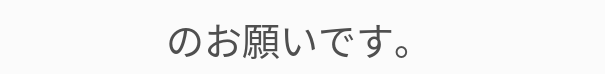のお願いです。